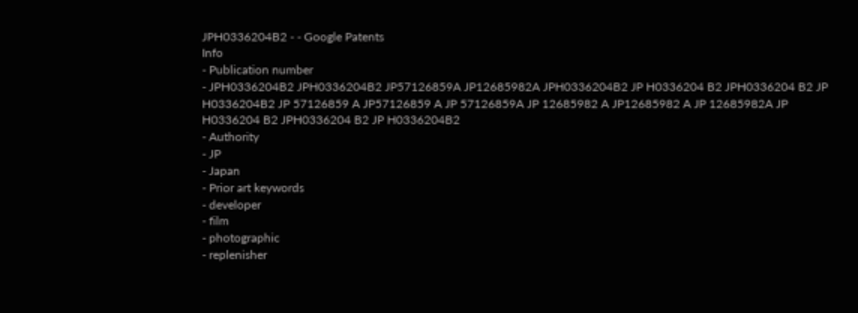JPH0336204B2 - - Google Patents
Info
- Publication number
- JPH0336204B2 JPH0336204B2 JP57126859A JP12685982A JPH0336204B2 JP H0336204 B2 JPH0336204 B2 JP H0336204B2 JP 57126859 A JP57126859 A JP 57126859A JP 12685982 A JP12685982 A JP 12685982A JP H0336204 B2 JPH0336204 B2 JP H0336204B2
- Authority
- JP
- Japan
- Prior art keywords
- developer
- film
- photographic
- replenisher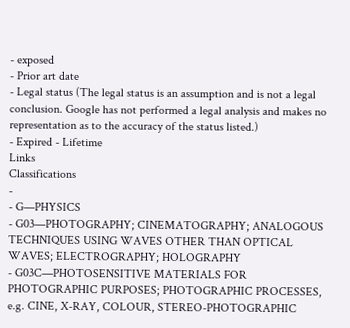- exposed
- Prior art date
- Legal status (The legal status is an assumption and is not a legal conclusion. Google has not performed a legal analysis and makes no representation as to the accuracy of the status listed.)
- Expired - Lifetime
Links
Classifications
-
- G—PHYSICS
- G03—PHOTOGRAPHY; CINEMATOGRAPHY; ANALOGOUS TECHNIQUES USING WAVES OTHER THAN OPTICAL WAVES; ELECTROGRAPHY; HOLOGRAPHY
- G03C—PHOTOSENSITIVE MATERIALS FOR PHOTOGRAPHIC PURPOSES; PHOTOGRAPHIC PROCESSES, e.g. CINE, X-RAY, COLOUR, STEREO-PHOTOGRAPHIC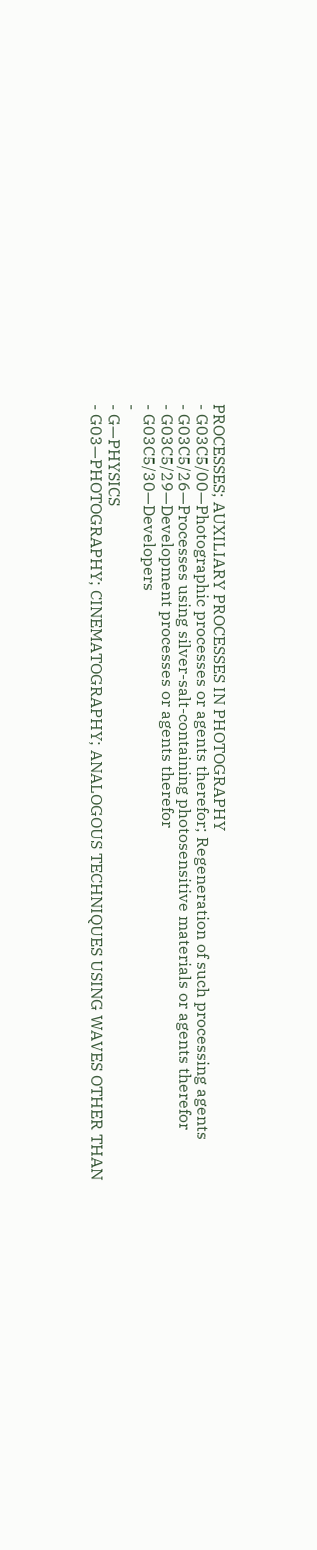PROCESSES; AUXILIARY PROCESSES IN PHOTOGRAPHY
- G03C5/00—Photographic processes or agents therefor; Regeneration of such processing agents
- G03C5/26—Processes using silver-salt-containing photosensitive materials or agents therefor
- G03C5/29—Development processes or agents therefor
- G03C5/30—Developers
-
- G—PHYSICS
- G03—PHOTOGRAPHY; CINEMATOGRAPHY; ANALOGOUS TECHNIQUES USING WAVES OTHER THAN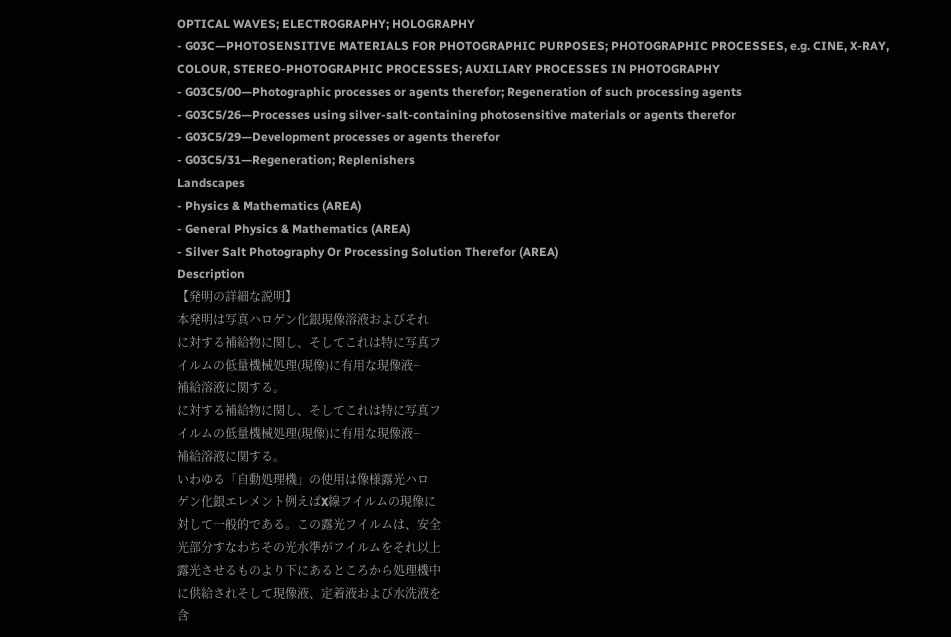OPTICAL WAVES; ELECTROGRAPHY; HOLOGRAPHY
- G03C—PHOTOSENSITIVE MATERIALS FOR PHOTOGRAPHIC PURPOSES; PHOTOGRAPHIC PROCESSES, e.g. CINE, X-RAY, COLOUR, STEREO-PHOTOGRAPHIC PROCESSES; AUXILIARY PROCESSES IN PHOTOGRAPHY
- G03C5/00—Photographic processes or agents therefor; Regeneration of such processing agents
- G03C5/26—Processes using silver-salt-containing photosensitive materials or agents therefor
- G03C5/29—Development processes or agents therefor
- G03C5/31—Regeneration; Replenishers
Landscapes
- Physics & Mathematics (AREA)
- General Physics & Mathematics (AREA)
- Silver Salt Photography Or Processing Solution Therefor (AREA)
Description
【発明の詳細な説明】
本発明は写真ハロゲン化銀現像溶液およびそれ
に対する補給物に関し、そしてこれは特に写真フ
イルムの低量機械処理(現像)に有用な現像液−
補給溶液に関する。
に対する補給物に関し、そしてこれは特に写真フ
イルムの低量機械処理(現像)に有用な現像液−
補給溶液に関する。
いわゆる「自動処理機」の使用は像様露光ハロ
ゲン化銀エレメント例えばX線フイルムの現像に
対して一般的である。この露光フイルムは、安全
光部分すなわちその光水準がフイルムをそれ以上
露光させるものより下にあるところから処理機中
に供給されそして現像液、定着液および水洗液を
含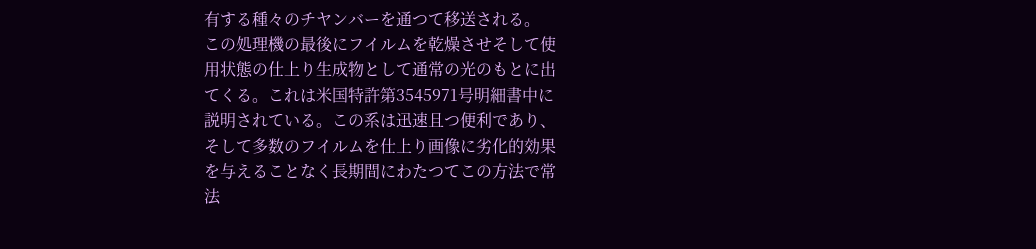有する種々のチヤンバーを通つて移送される。
この処理機の最後にフイルムを乾燥させそして使
用状態の仕上り生成物として通常の光のもとに出
てくる。これは米国特許第3545971号明細書中に
説明されている。この系は迅速且つ便利であり、
そして多数のフイルムを仕上り画像に劣化的効果
を与えることなく長期間にわたつてこの方法で常
法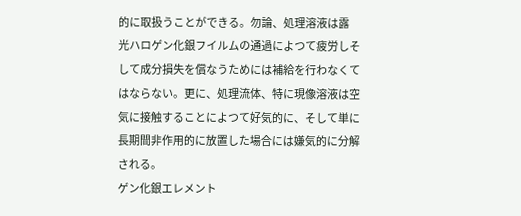的に取扱うことができる。勿論、処理溶液は露
光ハロゲン化銀フイルムの通過によつて疲労しそ
して成分損失を償なうためには補給を行わなくて
はならない。更に、処理流体、特に現像溶液は空
気に接触することによつて好気的に、そして単に
長期間非作用的に放置した場合には嫌気的に分解
される。
ゲン化銀エレメント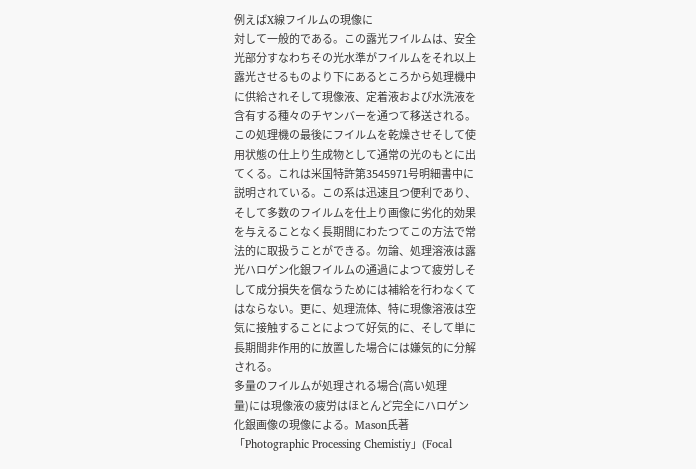例えばX線フイルムの現像に
対して一般的である。この露光フイルムは、安全
光部分すなわちその光水準がフイルムをそれ以上
露光させるものより下にあるところから処理機中
に供給されそして現像液、定着液および水洗液を
含有する種々のチヤンバーを通つて移送される。
この処理機の最後にフイルムを乾燥させそして使
用状態の仕上り生成物として通常の光のもとに出
てくる。これは米国特許第3545971号明細書中に
説明されている。この系は迅速且つ便利であり、
そして多数のフイルムを仕上り画像に劣化的効果
を与えることなく長期間にわたつてこの方法で常
法的に取扱うことができる。勿論、処理溶液は露
光ハロゲン化銀フイルムの通過によつて疲労しそ
して成分損失を償なうためには補給を行わなくて
はならない。更に、処理流体、特に現像溶液は空
気に接触することによつて好気的に、そして単に
長期間非作用的に放置した場合には嫌気的に分解
される。
多量のフイルムが処理される場合(高い処理
量)には現像液の疲労はほとんど完全にハロゲン
化銀画像の現像による。Mason氏著
「Photographic Processing Chemistiy」(Focal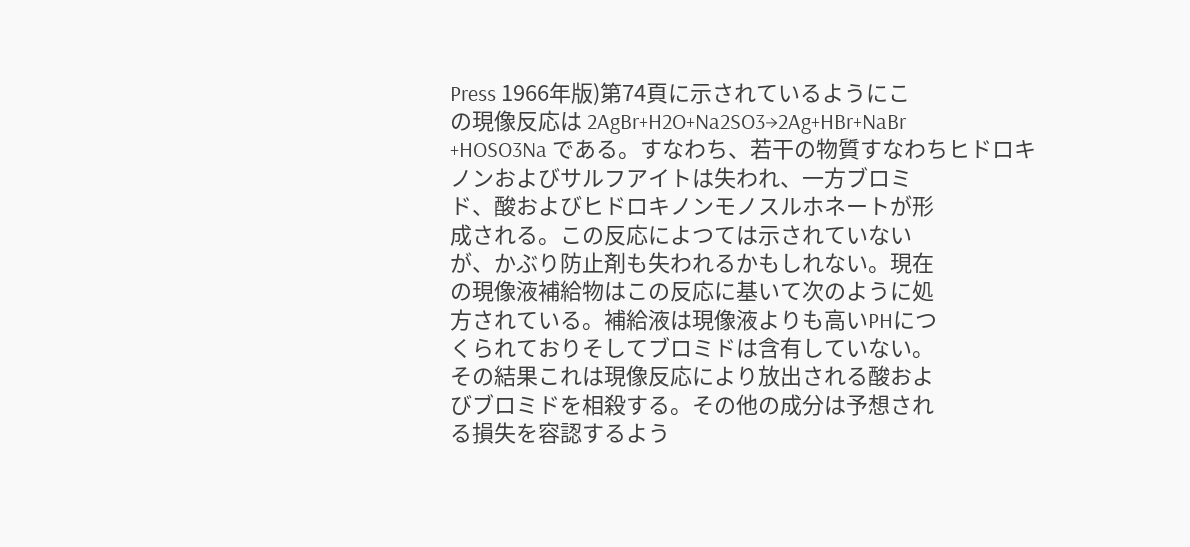Press 1966年版)第74頁に示されているようにこ
の現像反応は 2AgBr+H2O+Na2SO3→2Ag+HBr+NaBr
+HOSO3Na である。すなわち、若干の物質すなわちヒドロキ
ノンおよびサルフアイトは失われ、一方ブロミ
ド、酸およびヒドロキノンモノスルホネートが形
成される。この反応によつては示されていない
が、かぶり防止剤も失われるかもしれない。現在
の現像液補給物はこの反応に基いて次のように処
方されている。補給液は現像液よりも高いPHにつ
くられておりそしてブロミドは含有していない。
その結果これは現像反応により放出される酸およ
びブロミドを相殺する。その他の成分は予想され
る損失を容認するよう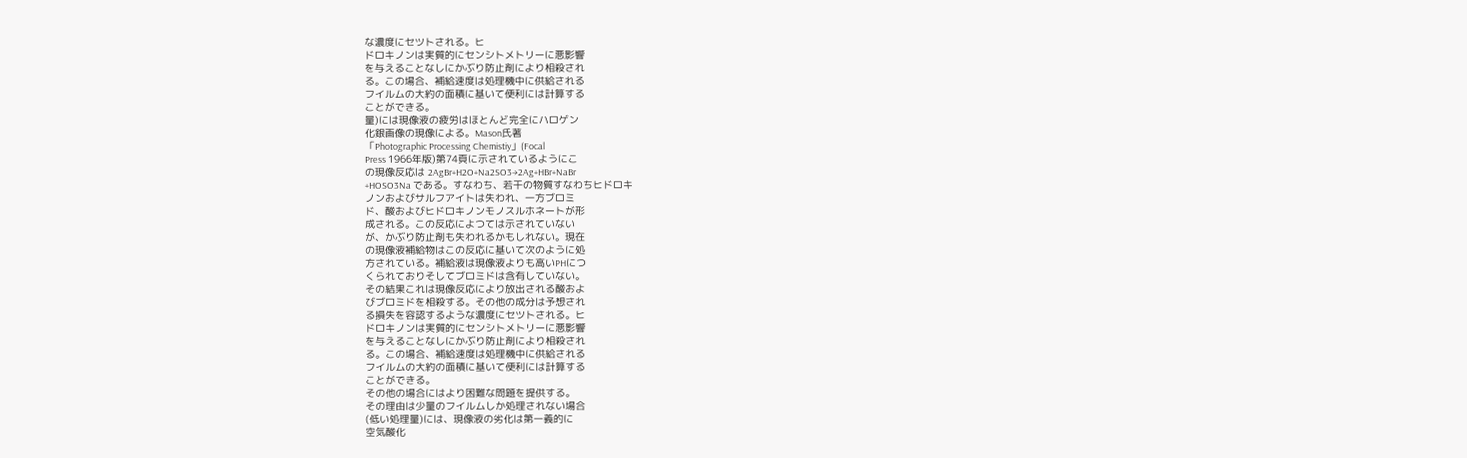な濃度にセツトされる。ヒ
ドロキノンは実質的にセンシトメトリーに悪影響
を与えることなしにかぶり防止剤により相殺され
る。この場合、補給速度は処理機中に供給される
フイルムの大約の面積に基いて便利には計算する
ことができる。
量)には現像液の疲労はほとんど完全にハロゲン
化銀画像の現像による。Mason氏著
「Photographic Processing Chemistiy」(Focal
Press 1966年版)第74頁に示されているようにこ
の現像反応は 2AgBr+H2O+Na2SO3→2Ag+HBr+NaBr
+HOSO3Na である。すなわち、若干の物質すなわちヒドロキ
ノンおよびサルフアイトは失われ、一方ブロミ
ド、酸およびヒドロキノンモノスルホネートが形
成される。この反応によつては示されていない
が、かぶり防止剤も失われるかもしれない。現在
の現像液補給物はこの反応に基いて次のように処
方されている。補給液は現像液よりも高いPHにつ
くられておりそしてブロミドは含有していない。
その結果これは現像反応により放出される酸およ
びブロミドを相殺する。その他の成分は予想され
る損失を容認するような濃度にセツトされる。ヒ
ドロキノンは実質的にセンシトメトリーに悪影響
を与えることなしにかぶり防止剤により相殺され
る。この場合、補給速度は処理機中に供給される
フイルムの大約の面積に基いて便利には計算する
ことができる。
その他の場合にはより困難な問題を提供する。
その理由は少量のフイルムしか処理されない場合
(低い処理量)には、現像液の劣化は第一義的に
空気酸化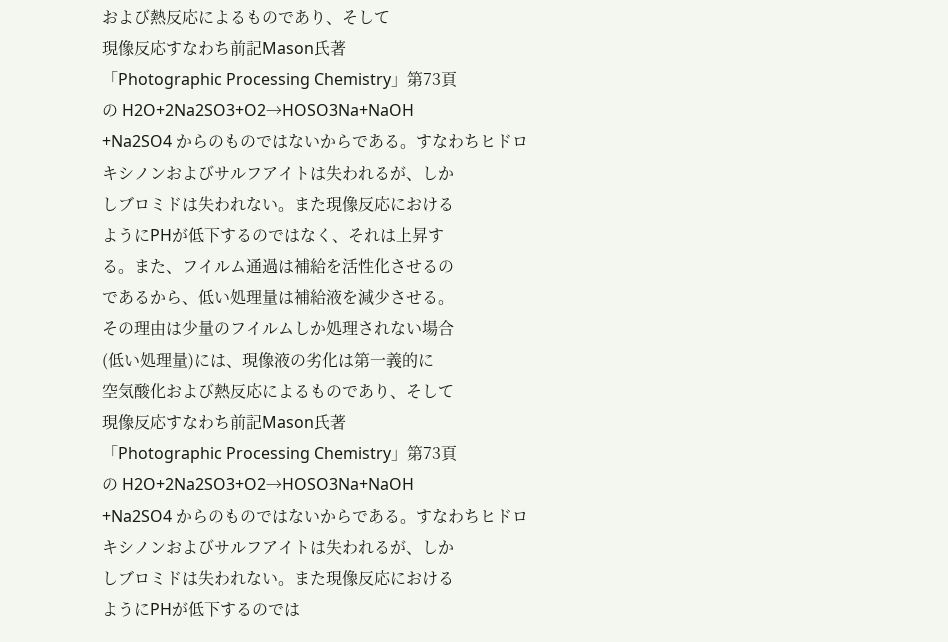および熱反応によるものであり、そして
現像反応すなわち前記Mason氏著
「Photographic Processing Chemistry」第73頁
の H2O+2Na2SO3+O2→HOSO3Na+NaOH
+Na2SO4 からのものではないからである。すなわちヒドロ
キシノンおよびサルフアイトは失われるが、しか
しブロミドは失われない。また現像反応における
ようにPHが低下するのではなく、それは上昇す
る。また、フイルム通過は補給を活性化させるの
であるから、低い処理量は補給液を減少させる。
その理由は少量のフイルムしか処理されない場合
(低い処理量)には、現像液の劣化は第一義的に
空気酸化および熱反応によるものであり、そして
現像反応すなわち前記Mason氏著
「Photographic Processing Chemistry」第73頁
の H2O+2Na2SO3+O2→HOSO3Na+NaOH
+Na2SO4 からのものではないからである。すなわちヒドロ
キシノンおよびサルフアイトは失われるが、しか
しブロミドは失われない。また現像反応における
ようにPHが低下するのでは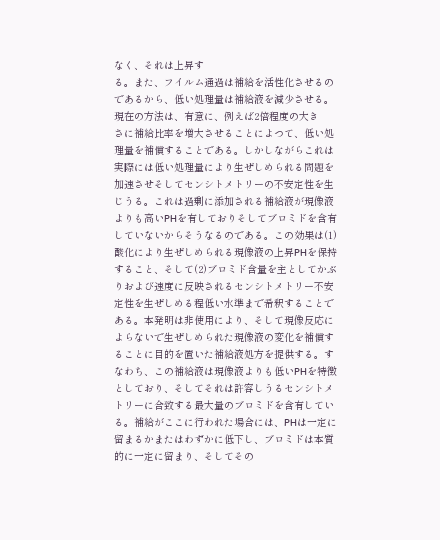なく、それは上昇す
る。また、フイルム通過は補給を活性化させるの
であるから、低い処理量は補給液を減少させる。
現在の方法は、有意に、例えば2倍程度の大き
さに補給比率を増大させることによつて、低い処
理量を補償することである。しかしながらこれは
実際には低い処理量により生ぜしめられる問題を
加速させそしてセンシトメトリーの不安定性を生
じうる。これは過剰に添加される補給液が現像液
よりも高いPHを有しておりそしてブロミドを含有
していないからそうなるのである。この効果は(1)
酸化により生ぜしめられる現像液の上昇PHを保持
すること、そして(2)ブロミド含量を主としてかぶ
りおよび速度に反映されるセンシトメトリー不安
定性を生ぜしめる程低い水準まで希釈することで
ある。本発明は非使用により、そして現像反応に
よらないで生ぜしめられた現像液の変化を補償す
ることに目的を置いた補給液処方を提供する。す
なわち、この補給液は現像液よりも低いPHを特徴
としており、そしてそれは許容しうるセンシトメ
トリーに合致する最大量のブロミドを含有してい
る。補給がここに行われた場合には、PHは一定に
留まるかまたはわずかに低下し、ブロミドは本質
的に一定に留まり、そしてその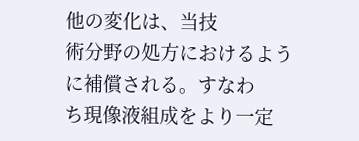他の変化は、当技
術分野の処方におけるように補償される。すなわ
ち現像液組成をより一定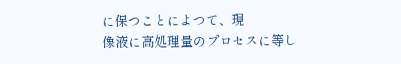に保つことによつて、現
像液に高処理量のプロセスに等し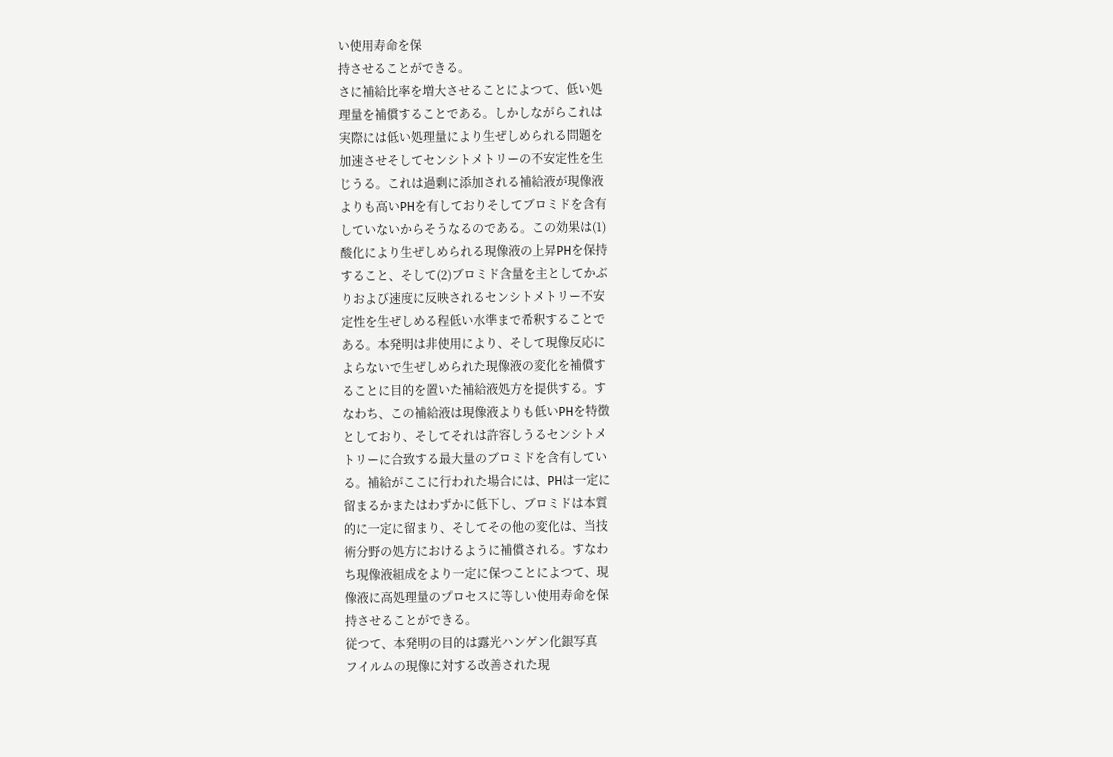い使用寿命を保
持させることができる。
さに補給比率を増大させることによつて、低い処
理量を補償することである。しかしながらこれは
実際には低い処理量により生ぜしめられる問題を
加速させそしてセンシトメトリーの不安定性を生
じうる。これは過剰に添加される補給液が現像液
よりも高いPHを有しておりそしてブロミドを含有
していないからそうなるのである。この効果は(1)
酸化により生ぜしめられる現像液の上昇PHを保持
すること、そして(2)ブロミド含量を主としてかぶ
りおよび速度に反映されるセンシトメトリー不安
定性を生ぜしめる程低い水準まで希釈することで
ある。本発明は非使用により、そして現像反応に
よらないで生ぜしめられた現像液の変化を補償す
ることに目的を置いた補給液処方を提供する。す
なわち、この補給液は現像液よりも低いPHを特徴
としており、そしてそれは許容しうるセンシトメ
トリーに合致する最大量のブロミドを含有してい
る。補給がここに行われた場合には、PHは一定に
留まるかまたはわずかに低下し、ブロミドは本質
的に一定に留まり、そしてその他の変化は、当技
術分野の処方におけるように補償される。すなわ
ち現像液組成をより一定に保つことによつて、現
像液に高処理量のプロセスに等しい使用寿命を保
持させることができる。
従つて、本発明の目的は露光ハンゲン化銀写真
フイルムの現像に対する改善された現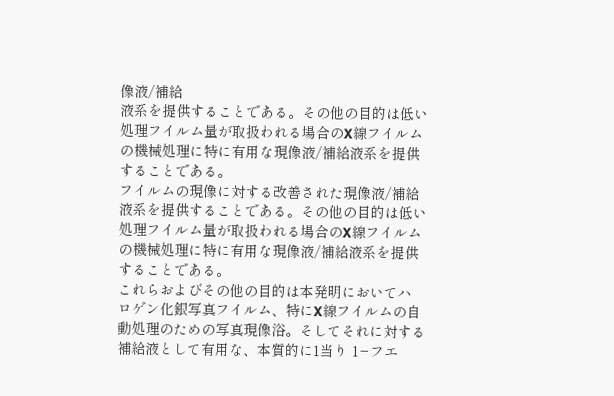像液/補給
液系を提供することである。その他の目的は低い
処理フイルム量が取扱われる場合のX線フイルム
の機械処理に特に有用な現像液/補給液系を提供
することである。
フイルムの現像に対する改善された現像液/補給
液系を提供することである。その他の目的は低い
処理フイルム量が取扱われる場合のX線フイルム
の機械処理に特に有用な現像液/補給液系を提供
することである。
これらおよびその他の目的は本発明においてハ
ロゲン化銀写真フイルム、特にX線フイルムの自
動処理のための写真現像浴。そしてそれに対する
補給液として有用な、本質的に1当り 1−フエ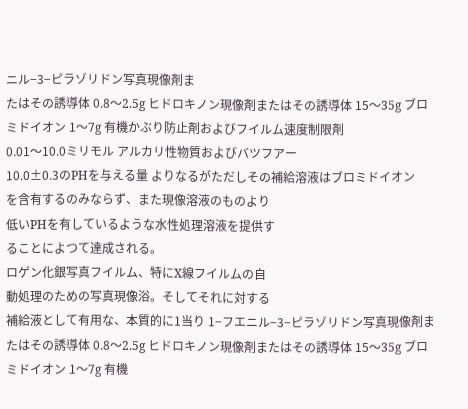ニル−3−ピラゾリドン写真現像剤ま
たはその誘導体 0.8〜2.5g ヒドロキノン現像剤またはその誘導体 15〜35g ブロミドイオン 1〜7g 有機かぶり防止剤およびフイルム速度制限剤
0.01〜10.0ミリモル アルカリ性物質およびバツフアー
10.0±0.3のPHを与える量 よりなるがただしその補給溶液はブロミドイオン
を含有するのみならず、また現像溶液のものより
低いPHを有しているような水性処理溶液を提供す
ることによつて達成される。
ロゲン化銀写真フイルム、特にX線フイルムの自
動処理のための写真現像浴。そしてそれに対する
補給液として有用な、本質的に1当り 1−フエニル−3−ピラゾリドン写真現像剤ま
たはその誘導体 0.8〜2.5g ヒドロキノン現像剤またはその誘導体 15〜35g ブロミドイオン 1〜7g 有機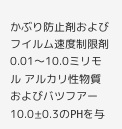かぶり防止剤およびフイルム速度制限剤
0.01〜10.0ミリモル アルカリ性物質およびバツフアー
10.0±0.3のPHを与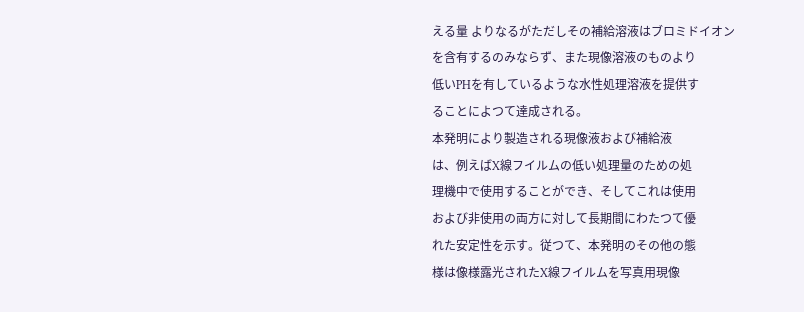える量 よりなるがただしその補給溶液はブロミドイオン
を含有するのみならず、また現像溶液のものより
低いPHを有しているような水性処理溶液を提供す
ることによつて達成される。
本発明により製造される現像液および補給液
は、例えばX線フイルムの低い処理量のための処
理機中で使用することができ、そしてこれは使用
および非使用の両方に対して長期間にわたつて優
れた安定性を示す。従つて、本発明のその他の態
様は像様露光されたX線フイルムを写真用現像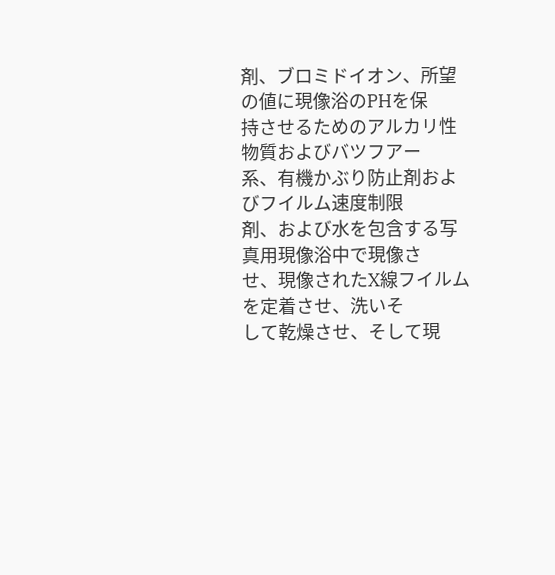剤、ブロミドイオン、所望の値に現像浴のPHを保
持させるためのアルカリ性物質およびバツフアー
系、有機かぶり防止剤およびフイルム速度制限
剤、および水を包含する写真用現像浴中で現像さ
せ、現像されたX線フイルムを定着させ、洗いそ
して乾燥させ、そして現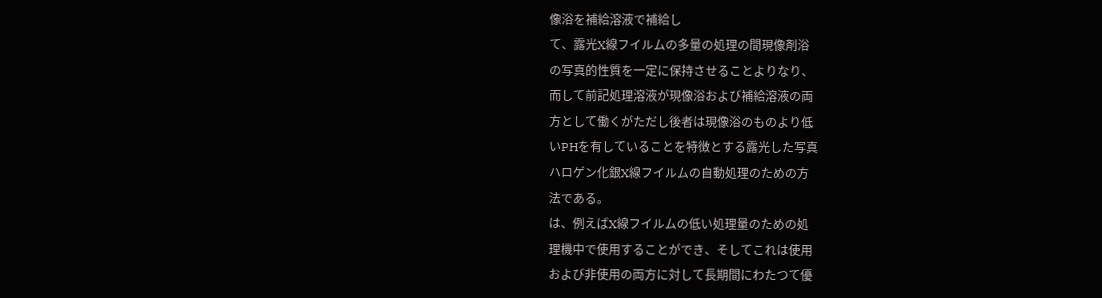像浴を補給溶液で補給し
て、露光X線フイルムの多量の処理の間現像剤浴
の写真的性質を一定に保持させることよりなり、
而して前記処理溶液が現像浴および補給溶液の両
方として働くがただし後者は現像浴のものより低
いPHを有していることを特徴とする露光した写真
ハロゲン化銀X線フイルムの自動処理のための方
法である。
は、例えばX線フイルムの低い処理量のための処
理機中で使用することができ、そしてこれは使用
および非使用の両方に対して長期間にわたつて優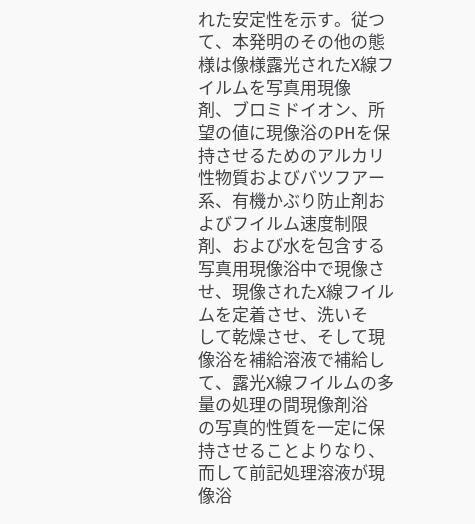れた安定性を示す。従つて、本発明のその他の態
様は像様露光されたX線フイルムを写真用現像
剤、ブロミドイオン、所望の値に現像浴のPHを保
持させるためのアルカリ性物質およびバツフアー
系、有機かぶり防止剤およびフイルム速度制限
剤、および水を包含する写真用現像浴中で現像さ
せ、現像されたX線フイルムを定着させ、洗いそ
して乾燥させ、そして現像浴を補給溶液で補給し
て、露光X線フイルムの多量の処理の間現像剤浴
の写真的性質を一定に保持させることよりなり、
而して前記処理溶液が現像浴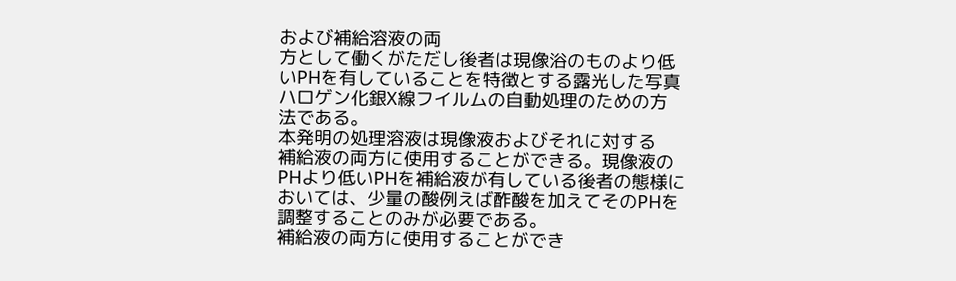および補給溶液の両
方として働くがただし後者は現像浴のものより低
いPHを有していることを特徴とする露光した写真
ハロゲン化銀X線フイルムの自動処理のための方
法である。
本発明の処理溶液は現像液およびそれに対する
補給液の両方に使用することができる。現像液の
PHより低いPHを補給液が有している後者の態様に
おいては、少量の酸例えば酢酸を加えてそのPHを
調整することのみが必要である。
補給液の両方に使用することができ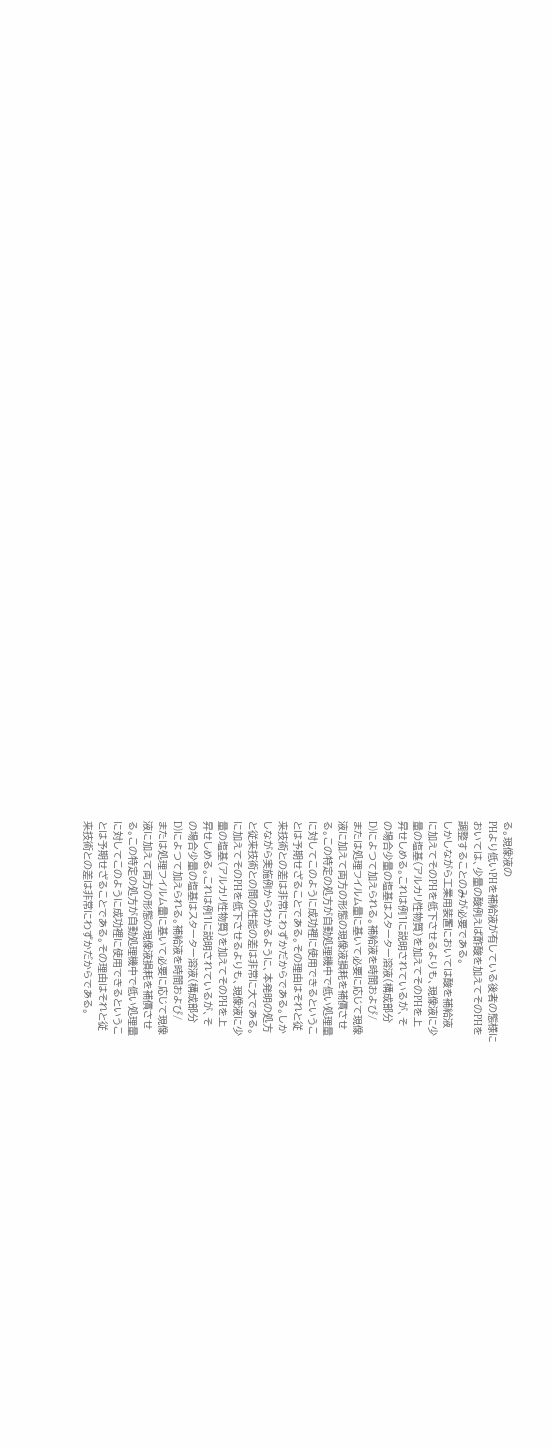る。現像液の
PHより低いPHを補給液が有している後者の態様に
おいては、少量の酸例えば酢酸を加えてそのPHを
調整することのみが必要である。
しかしながら工業用装置においては酸を補給液
に加えてそのPHを低下させるよりも、現像液に少
量の塩基(アルカリ性物質)を加えてそのPHを上
昇せしめる。これは例1に説明されているが、そ
の場合少量の塩基はスターター溶液(構成部分
D)によつて加えられる。補給液を時間および/
または処理フイルム量に基いて必要に応じて現像
液に加えて両方の形態の現像液損耗を補償させ
る。この特定の処方が自動処理機中で低い処理量
に対してこのように成功裡に使用できるというこ
とは予期せざることである。その理由はそれと従
来技術との差は非常にわずかだからである。しか
しながら実施例からわかるように、本発明の処方
と従来技術との間の性能の差は非常に大である。
に加えてそのPHを低下させるよりも、現像液に少
量の塩基(アルカリ性物質)を加えてそのPHを上
昇せしめる。これは例1に説明されているが、そ
の場合少量の塩基はスターター溶液(構成部分
D)によつて加えられる。補給液を時間および/
または処理フイルム量に基いて必要に応じて現像
液に加えて両方の形態の現像液損耗を補償させ
る。この特定の処方が自動処理機中で低い処理量
に対してこのように成功裡に使用できるというこ
とは予期せざることである。その理由はそれと従
来技術との差は非常にわずかだからである。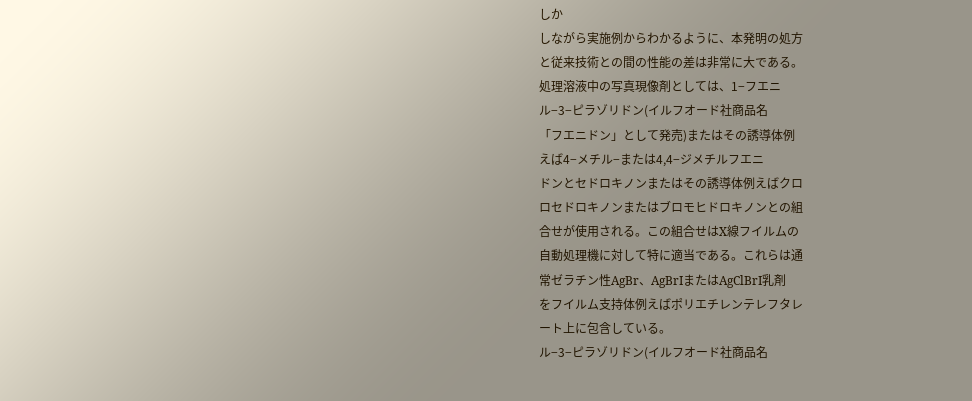しか
しながら実施例からわかるように、本発明の処方
と従来技術との間の性能の差は非常に大である。
処理溶液中の写真現像剤としては、1−フエニ
ル−3−ピラゾリドン(イルフオード社商品名
「フエニドン」として発売)またはその誘導体例
えば4−メチル−または4,4−ジメチルフエニ
ドンとセドロキノンまたはその誘導体例えばクロ
ロセドロキノンまたはブロモヒドロキノンとの組
合せが使用される。この組合せはX線フイルムの
自動処理機に対して特に適当である。これらは通
常ゼラチン性AgBr、AgBrIまたはAgClBrI乳剤
をフイルム支持体例えばポリエチレンテレフタレ
ート上に包含している。
ル−3−ピラゾリドン(イルフオード社商品名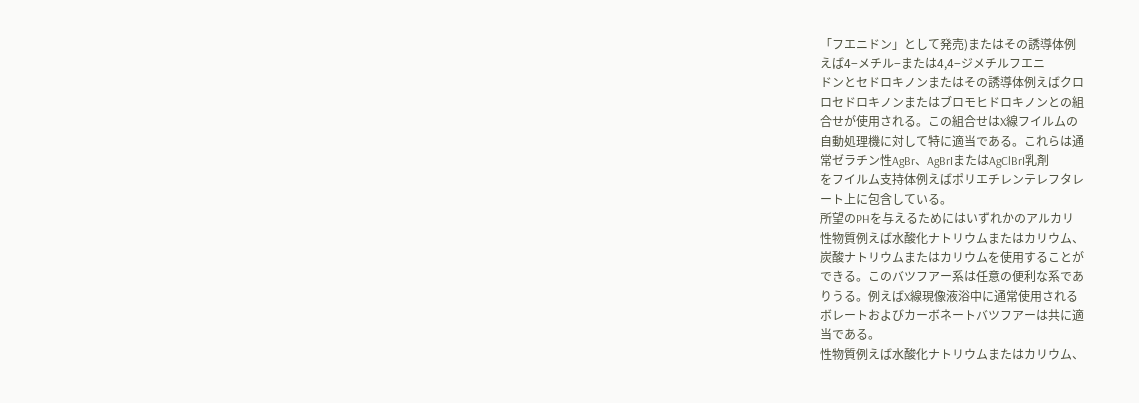「フエニドン」として発売)またはその誘導体例
えば4−メチル−または4,4−ジメチルフエニ
ドンとセドロキノンまたはその誘導体例えばクロ
ロセドロキノンまたはブロモヒドロキノンとの組
合せが使用される。この組合せはX線フイルムの
自動処理機に対して特に適当である。これらは通
常ゼラチン性AgBr、AgBrIまたはAgClBrI乳剤
をフイルム支持体例えばポリエチレンテレフタレ
ート上に包含している。
所望のPHを与えるためにはいずれかのアルカリ
性物質例えば水酸化ナトリウムまたはカリウム、
炭酸ナトリウムまたはカリウムを使用することが
できる。このバツフアー系は任意の便利な系であ
りうる。例えばX線現像液浴中に通常使用される
ボレートおよびカーボネートバツフアーは共に適
当である。
性物質例えば水酸化ナトリウムまたはカリウム、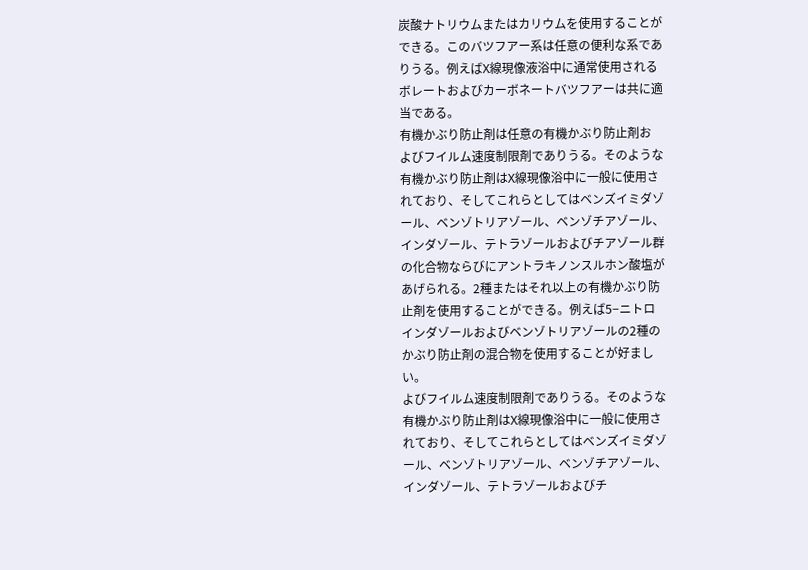炭酸ナトリウムまたはカリウムを使用することが
できる。このバツフアー系は任意の便利な系であ
りうる。例えばX線現像液浴中に通常使用される
ボレートおよびカーボネートバツフアーは共に適
当である。
有機かぶり防止剤は任意の有機かぶり防止剤お
よびフイルム速度制限剤でありうる。そのような
有機かぶり防止剤はX線現像浴中に一般に使用さ
れており、そしてこれらとしてはベンズイミダゾ
ール、ベンゾトリアゾール、ベンゾチアゾール、
インダゾール、テトラゾールおよびチアゾール群
の化合物ならびにアントラキノンスルホン酸塩が
あげられる。2種またはそれ以上の有機かぶり防
止剤を使用することができる。例えば5−ニトロ
インダゾールおよびベンゾトリアゾールの2種の
かぶり防止剤の混合物を使用することが好まし
い。
よびフイルム速度制限剤でありうる。そのような
有機かぶり防止剤はX線現像浴中に一般に使用さ
れており、そしてこれらとしてはベンズイミダゾ
ール、ベンゾトリアゾール、ベンゾチアゾール、
インダゾール、テトラゾールおよびチ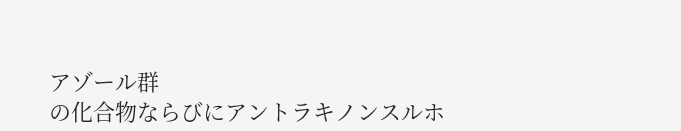アゾール群
の化合物ならびにアントラキノンスルホ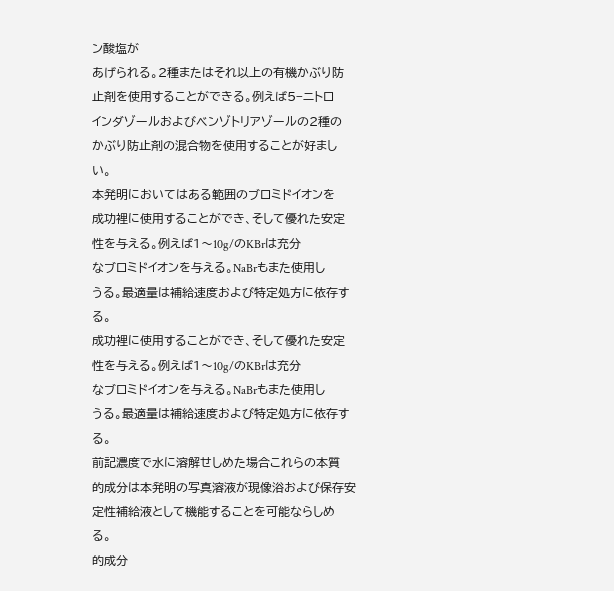ン酸塩が
あげられる。2種またはそれ以上の有機かぶり防
止剤を使用することができる。例えば5−ニトロ
インダゾールおよびベンゾトリアゾールの2種の
かぶり防止剤の混合物を使用することが好まし
い。
本発明においてはある範囲のブロミドイオンを
成功裡に使用することができ、そして優れた安定
性を与える。例えば1〜10g/のKBrは充分
なブロミドイオンを与える。NaBrもまた使用し
うる。最適量は補給速度および特定処方に依存す
る。
成功裡に使用することができ、そして優れた安定
性を与える。例えば1〜10g/のKBrは充分
なブロミドイオンを与える。NaBrもまた使用し
うる。最適量は補給速度および特定処方に依存す
る。
前記濃度で水に溶解せしめた場合これらの本質
的成分は本発明の写真溶液が現像浴および保存安
定性補給液として機能することを可能ならしめ
る。
的成分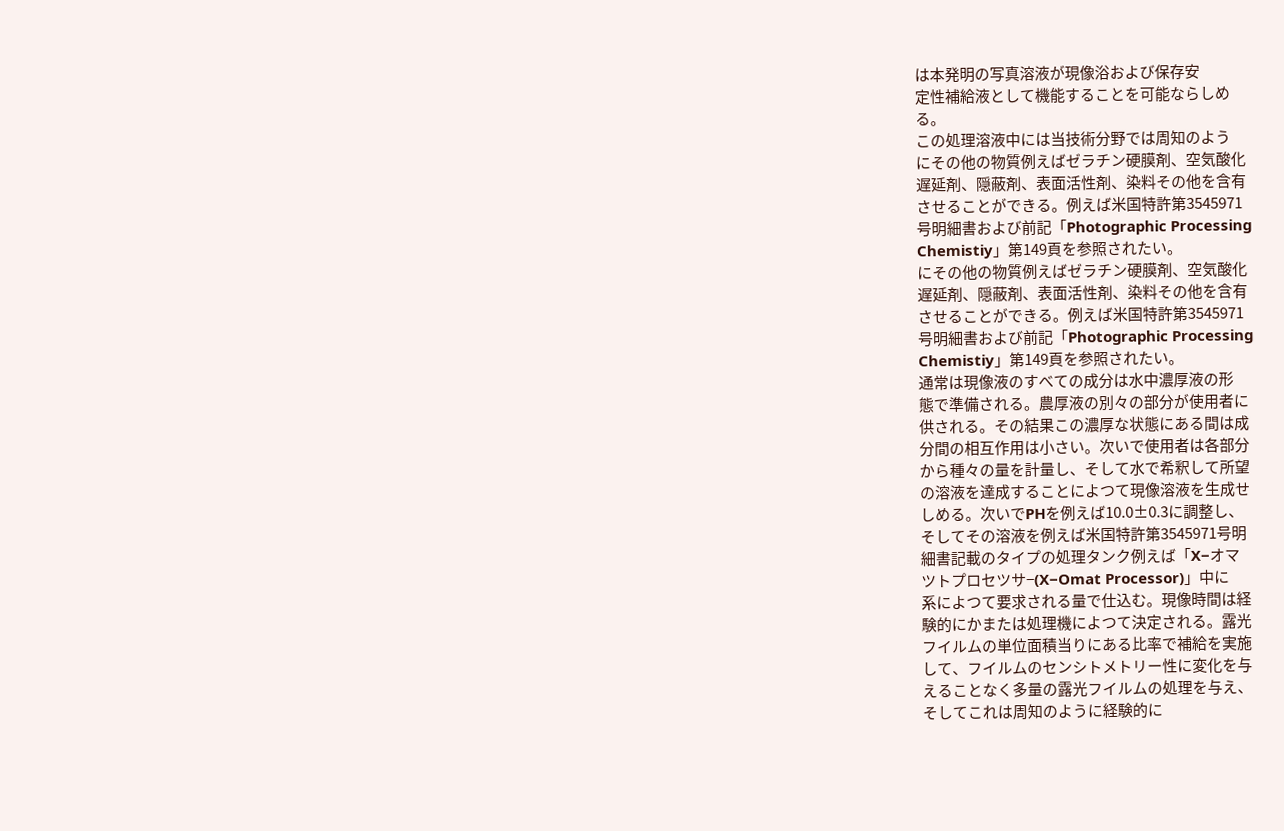は本発明の写真溶液が現像浴および保存安
定性補給液として機能することを可能ならしめ
る。
この処理溶液中には当技術分野では周知のよう
にその他の物質例えばゼラチン硬膜剤、空気酸化
遅延剤、隠蔽剤、表面活性剤、染料その他を含有
させることができる。例えば米国特許第3545971
号明細書および前記「Photographic Processing
Chemistiy」第149頁を参照されたい。
にその他の物質例えばゼラチン硬膜剤、空気酸化
遅延剤、隠蔽剤、表面活性剤、染料その他を含有
させることができる。例えば米国特許第3545971
号明細書および前記「Photographic Processing
Chemistiy」第149頁を参照されたい。
通常は現像液のすべての成分は水中濃厚液の形
態で準備される。農厚液の別々の部分が使用者に
供される。その結果この濃厚な状態にある間は成
分間の相互作用は小さい。次いで使用者は各部分
から種々の量を計量し、そして水で希釈して所望
の溶液を達成することによつて現像溶液を生成せ
しめる。次いでPHを例えば10.0±0.3に調整し、
そしてその溶液を例えば米国特許第3545971号明
細書記載のタイプの処理タンク例えば「X−オマ
ツトプロセツサ−(X−Omat Processor)」中に
系によつて要求される量で仕込む。現像時間は経
験的にかまたは処理機によつて決定される。露光
フイルムの単位面積当りにある比率で補給を実施
して、フイルムのセンシトメトリー性に変化を与
えることなく多量の露光フイルムの処理を与え、
そしてこれは周知のように経験的に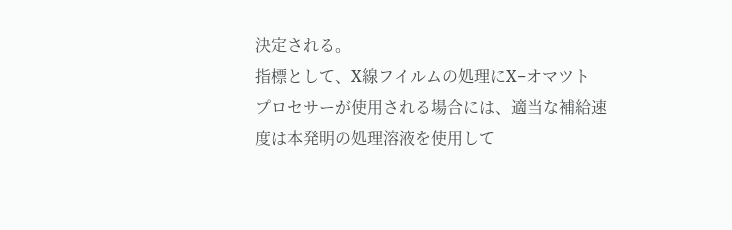決定される。
指標として、X線フイルムの処理にX−オマツト
プロセサーが使用される場合には、適当な補給速
度は本発明の処理溶液を使用して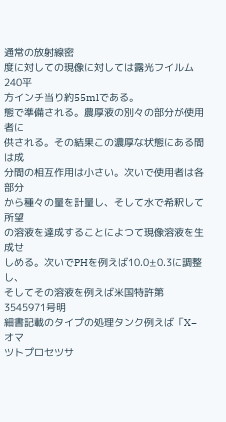通常の放射線密
度に対しての現像に対しては露光フイルム240平
方インチ当り約55mlである。
態で準備される。農厚液の別々の部分が使用者に
供される。その結果この濃厚な状態にある間は成
分間の相互作用は小さい。次いで使用者は各部分
から種々の量を計量し、そして水で希釈して所望
の溶液を達成することによつて現像溶液を生成せ
しめる。次いでPHを例えば10.0±0.3に調整し、
そしてその溶液を例えば米国特許第3545971号明
細書記載のタイプの処理タンク例えば「X−オマ
ツトプロセツサ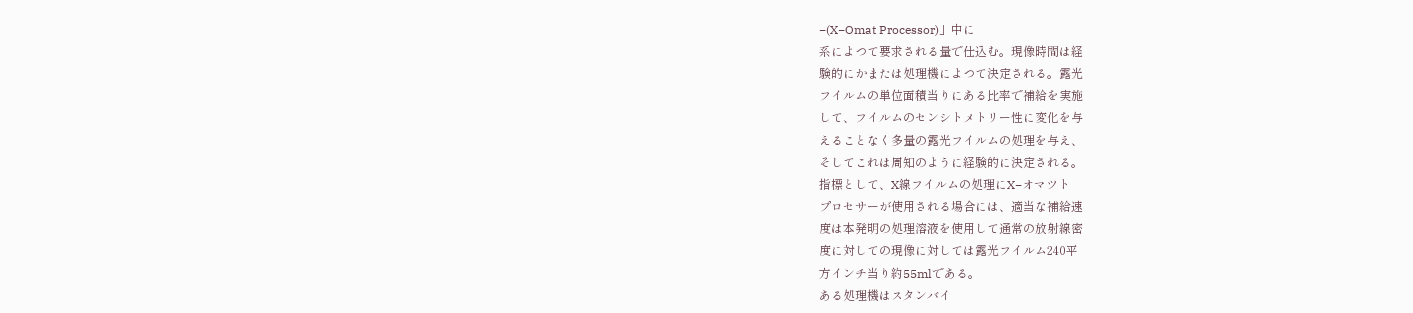−(X−Omat Processor)」中に
系によつて要求される量で仕込む。現像時間は経
験的にかまたは処理機によつて決定される。露光
フイルムの単位面積当りにある比率で補給を実施
して、フイルムのセンシトメトリー性に変化を与
えることなく多量の露光フイルムの処理を与え、
そしてこれは周知のように経験的に決定される。
指標として、X線フイルムの処理にX−オマツト
プロセサーが使用される場合には、適当な補給速
度は本発明の処理溶液を使用して通常の放射線密
度に対しての現像に対しては露光フイルム240平
方インチ当り約55mlである。
ある処理機はスタンバイ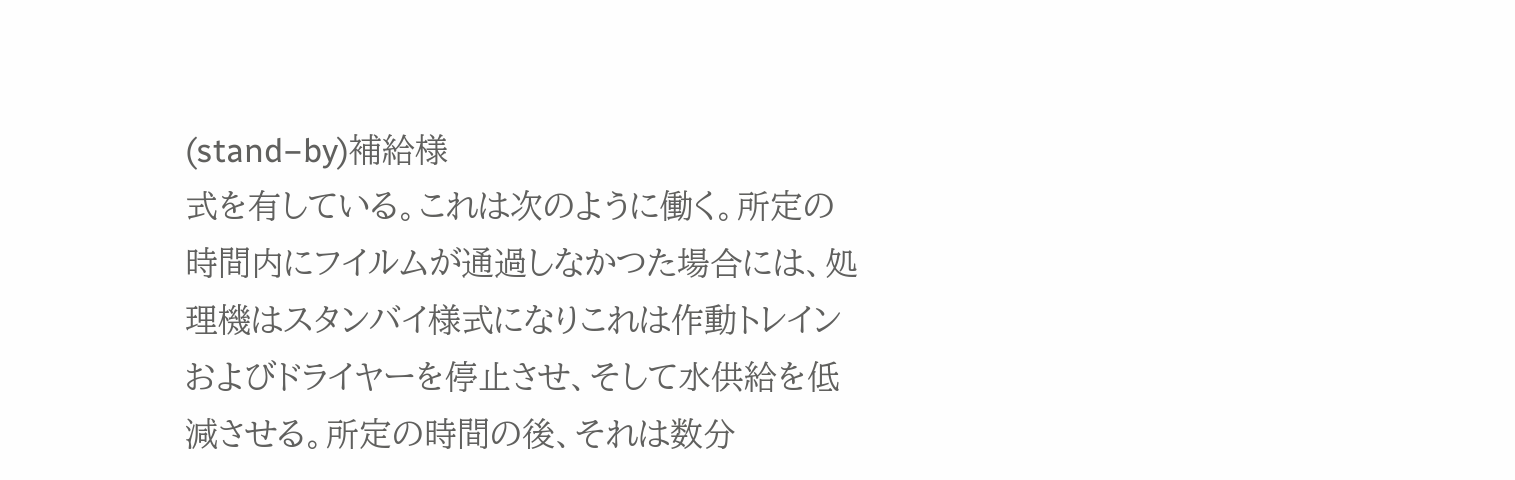(stand−by)補給様
式を有している。これは次のように働く。所定の
時間内にフイルムが通過しなかつた場合には、処
理機はスタンバイ様式になりこれは作動トレイン
およびドライヤーを停止させ、そして水供給を低
減させる。所定の時間の後、それは数分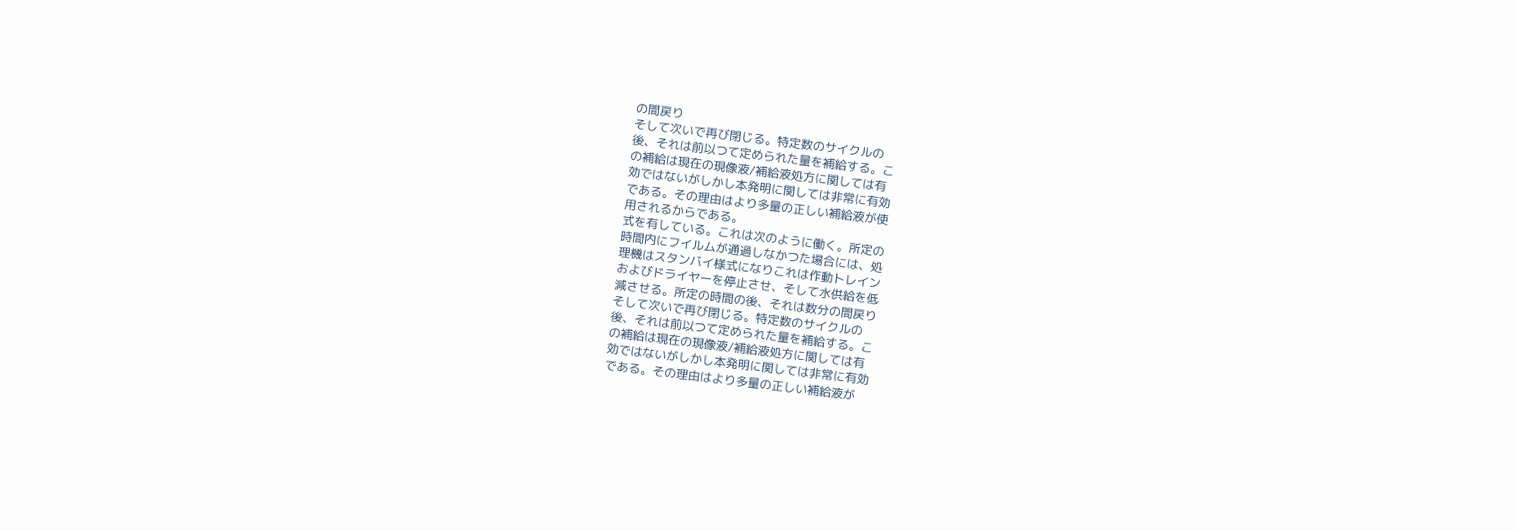の間戻り
そして次いで再び閉じる。特定数のサイクルの
後、それは前以つて定められた量を補給する。こ
の補給は現在の現像液/補給液処方に関しては有
効ではないがしかし本発明に関しては非常に有効
である。その理由はより多量の正しい補給液が使
用されるからである。
式を有している。これは次のように働く。所定の
時間内にフイルムが通過しなかつた場合には、処
理機はスタンバイ様式になりこれは作動トレイン
およびドライヤーを停止させ、そして水供給を低
減させる。所定の時間の後、それは数分の間戻り
そして次いで再び閉じる。特定数のサイクルの
後、それは前以つて定められた量を補給する。こ
の補給は現在の現像液/補給液処方に関しては有
効ではないがしかし本発明に関しては非常に有効
である。その理由はより多量の正しい補給液が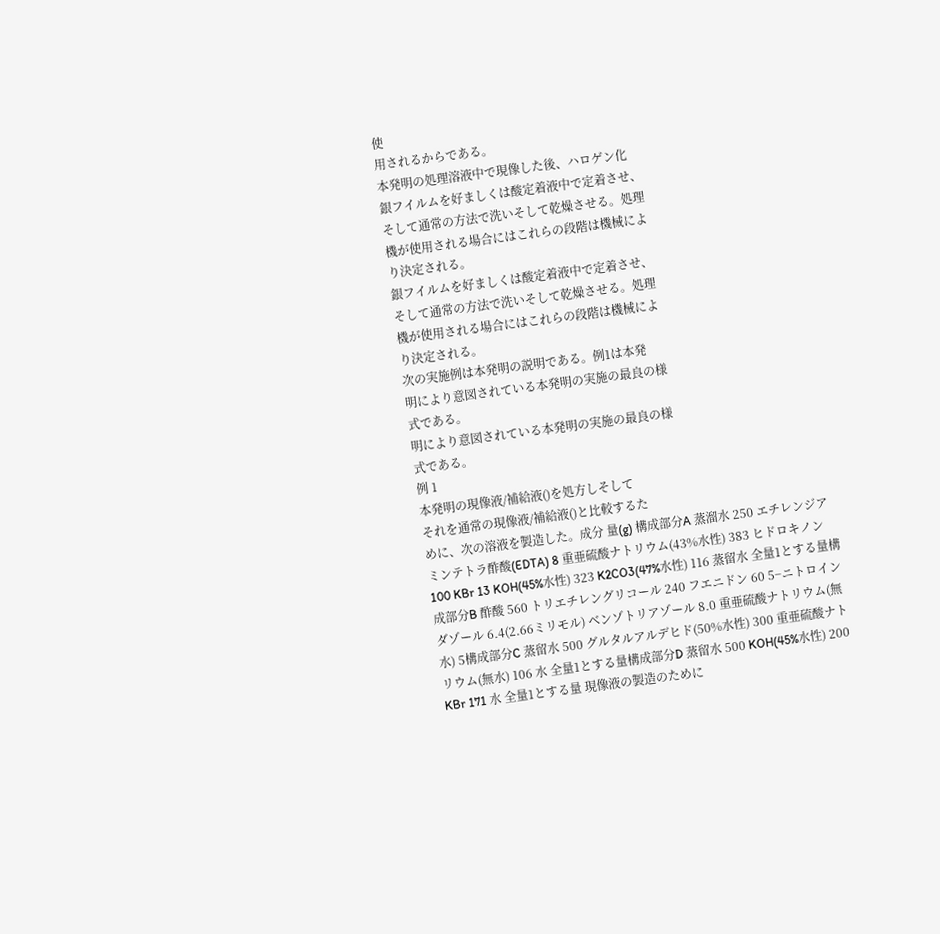使
用されるからである。
本発明の処理溶液中で現像した後、ハロゲン化
銀フイルムを好ましくは酸定着液中で定着させ、
そして通常の方法で洗いそして乾燥させる。処理
機が使用される場合にはこれらの段階は機械によ
り決定される。
銀フイルムを好ましくは酸定着液中で定着させ、
そして通常の方法で洗いそして乾燥させる。処理
機が使用される場合にはこれらの段階は機械によ
り決定される。
次の実施例は本発明の説明である。例1は本発
明により意図されている本発明の実施の最良の様
式である。
明により意図されている本発明の実施の最良の様
式である。
例 1
本発明の現像液/補給液()を処方しそして
それを通常の現像液/補給液()と比較するた
めに、次の溶液を製造した。成分 量(g) 構成部分A 蒸溜水 250 エチレンジアミンテトラ酢酸(EDTA) 8 重亜硫酸ナトリウム(43%水性) 383 ヒドロキノン 100 KBr 13 KOH(45%水性) 323 K2CO3(47%水性) 116 蒸留水 全量1とする量構成部分B 酢酸 560 トリエチレングリコール 240 フエニドン 60 5−ニトロインダゾール 6.4(2.66ミリモル) ベンゾトリアゾール 8.0 重亜硫酸ナトリウム(無水) 5構成部分C 蒸留水 500 グルタルアルデヒド(50%水性) 300 重亜硫酸ナトリウム(無水) 106 水 全量1とする量構成部分D 蒸留水 500 KOH(45%水性) 200 KBr 171 水 全量1とする量 現像液の製造のために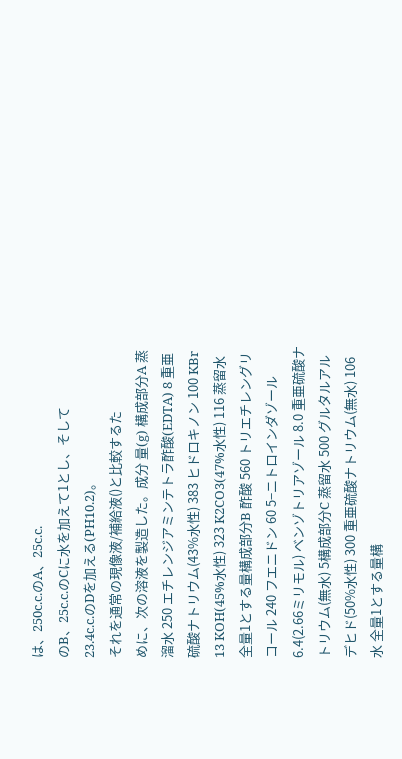は、250c.c.のA、25c.c.
のB、25c.c.のCに水を加えて1とし、そして
23.4c.c.のDを加える(PH10.2)。
それを通常の現像液/補給液()と比較するた
めに、次の溶液を製造した。成分 量(g) 構成部分A 蒸溜水 250 エチレンジアミンテトラ酢酸(EDTA) 8 重亜硫酸ナトリウム(43%水性) 383 ヒドロキノン 100 KBr 13 KOH(45%水性) 323 K2CO3(47%水性) 116 蒸留水 全量1とする量構成部分B 酢酸 560 トリエチレングリコール 240 フエニドン 60 5−ニトロインダゾール 6.4(2.66ミリモル) ベンゾトリアゾール 8.0 重亜硫酸ナトリウム(無水) 5構成部分C 蒸留水 500 グルタルアルデヒド(50%水性) 300 重亜硫酸ナトリウム(無水) 106 水 全量1とする量構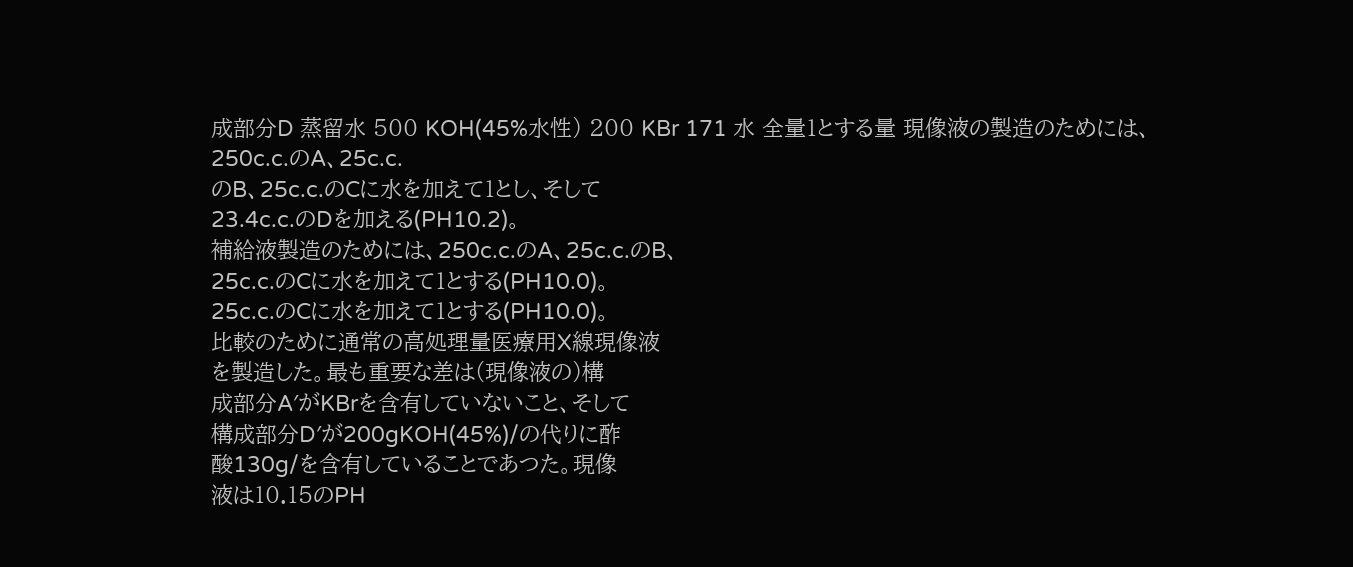成部分D 蒸留水 500 KOH(45%水性) 200 KBr 171 水 全量1とする量 現像液の製造のためには、250c.c.のA、25c.c.
のB、25c.c.のCに水を加えて1とし、そして
23.4c.c.のDを加える(PH10.2)。
補給液製造のためには、250c.c.のA、25c.c.のB、
25c.c.のCに水を加えて1とする(PH10.0)。
25c.c.のCに水を加えて1とする(PH10.0)。
比較のために通常の高処理量医療用X線現像液
を製造した。最も重要な差は(現像液の)構
成部分A′がKBrを含有していないこと、そして
構成部分D′が200gKOH(45%)/の代りに酢
酸130g/を含有していることであつた。現像
液は10.15のPH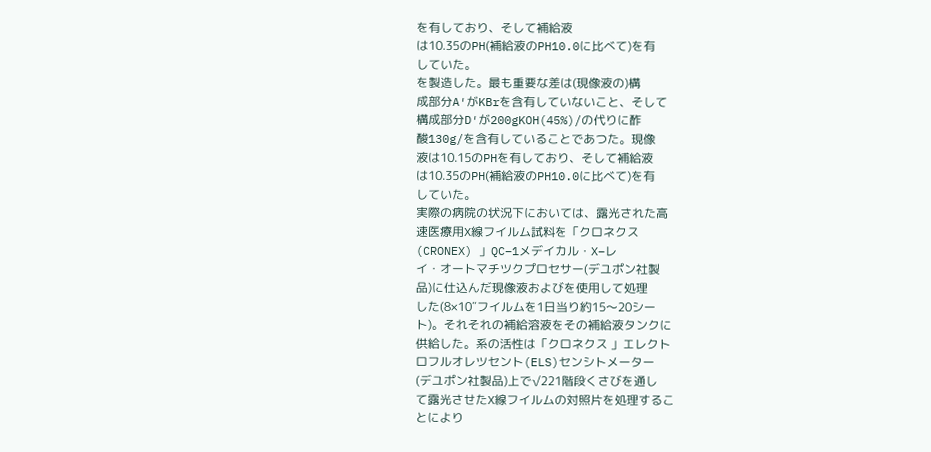を有しており、そして補給液
は10.35のPH(補給液のPH10.0に比べて)を有
していた。
を製造した。最も重要な差は(現像液の)構
成部分A′がKBrを含有していないこと、そして
構成部分D′が200gKOH(45%)/の代りに酢
酸130g/を含有していることであつた。現像
液は10.15のPHを有しており、そして補給液
は10.35のPH(補給液のPH10.0に比べて)を有
していた。
実際の病院の状況下においては、露光された高
速医療用X線フイルム試料を「クロネクス
(CRONEX) 」QC−1メデイカル・X−レ
イ・オートマチツクプロセサー(デユポン社製
品)に仕込んだ現像液およびを使用して処理
した(8×10″フイルムを1日当り約15〜20シー
ト)。それそれの補給溶液をその補給液タンクに
供給した。系の活性は「クロネクス 」エレクト
ロフルオレツセント(ELS)センシトメーター
(デユポン社製品)上で√221階段くさびを通し
て露光させたX線フイルムの対照片を処理するこ
とにより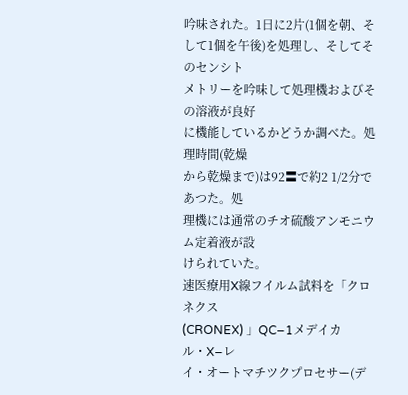吟味された。1日に2片(1個を朝、そ
して1個を午後)を処理し、そしてそのセンシト
メトリーを吟味して処理機およびその溶液が良好
に機能しているかどうか調べた。処理時間(乾燥
から乾燥まで)は92〓で約2 1/2分であつた。処
理機には通常のチオ硫酸アンモニウム定着液が設
けられていた。
速医療用X線フイルム試料を「クロネクス
(CRONEX) 」QC−1メデイカル・X−レ
イ・オートマチツクプロセサー(デ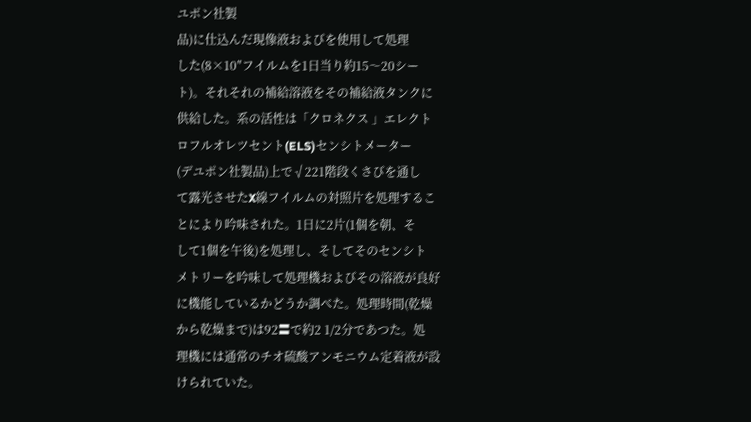ユポン社製
品)に仕込んだ現像液およびを使用して処理
した(8×10″フイルムを1日当り約15〜20シー
ト)。それそれの補給溶液をその補給液タンクに
供給した。系の活性は「クロネクス 」エレクト
ロフルオレツセント(ELS)センシトメーター
(デユポン社製品)上で√221階段くさびを通し
て露光させたX線フイルムの対照片を処理するこ
とにより吟味された。1日に2片(1個を朝、そ
して1個を午後)を処理し、そしてそのセンシト
メトリーを吟味して処理機およびその溶液が良好
に機能しているかどうか調べた。処理時間(乾燥
から乾燥まで)は92〓で約2 1/2分であつた。処
理機には通常のチオ硫酸アンモニウム定着液が設
けられていた。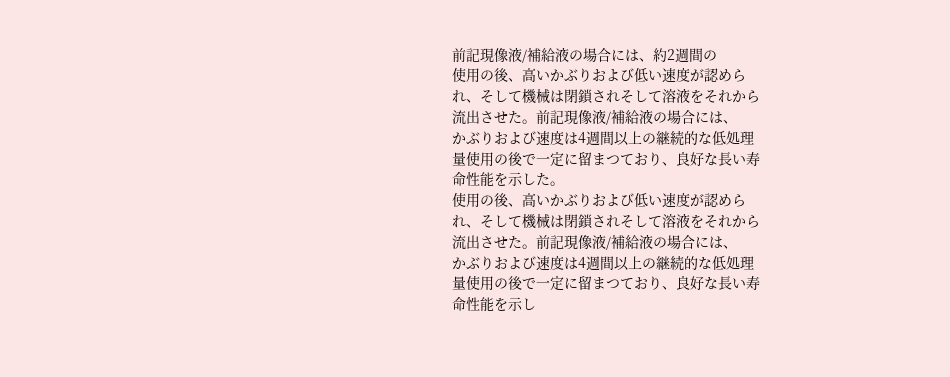前記現像液/補給液の場合には、約2週間の
使用の後、高いかぶりおよび低い速度が認めら
れ、そして機械は閉鎖されそして溶液をそれから
流出させた。前記現像液/補給液の場合には、
かぶりおよび速度は4週間以上の継続的な低処理
量使用の後で一定に留まつており、良好な長い寿
命性能を示した。
使用の後、高いかぶりおよび低い速度が認めら
れ、そして機械は閉鎖されそして溶液をそれから
流出させた。前記現像液/補給液の場合には、
かぶりおよび速度は4週間以上の継続的な低処理
量使用の後で一定に留まつており、良好な長い寿
命性能を示し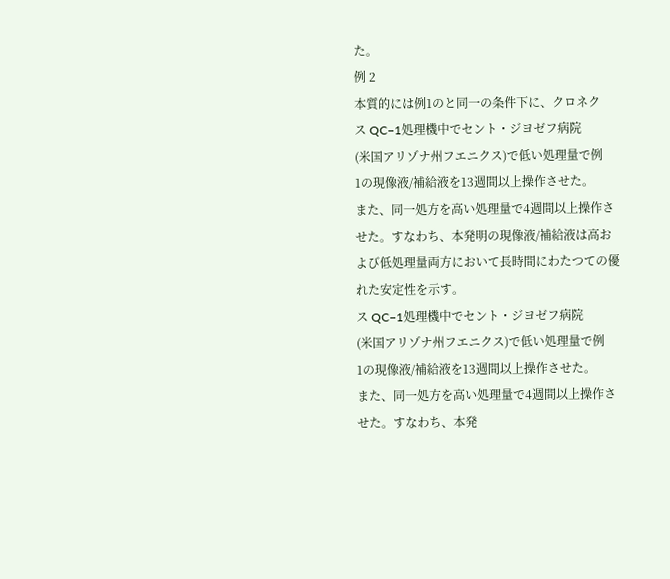た。
例 2
本質的には例1のと同一の条件下に、クロネク
ス QC−1処理機中でセント・ジヨゼフ病院
(米国アリゾナ州フエニクス)で低い処理量で例
1の現像液/補給液を13週間以上操作させた。
また、同一処方を高い処理量で4週間以上操作さ
せた。すなわち、本発明の現像液/補給液は高お
よび低処理量両方において長時間にわたつての優
れた安定性を示す。
ス QC−1処理機中でセント・ジヨゼフ病院
(米国アリゾナ州フエニクス)で低い処理量で例
1の現像液/補給液を13週間以上操作させた。
また、同一処方を高い処理量で4週間以上操作さ
せた。すなわち、本発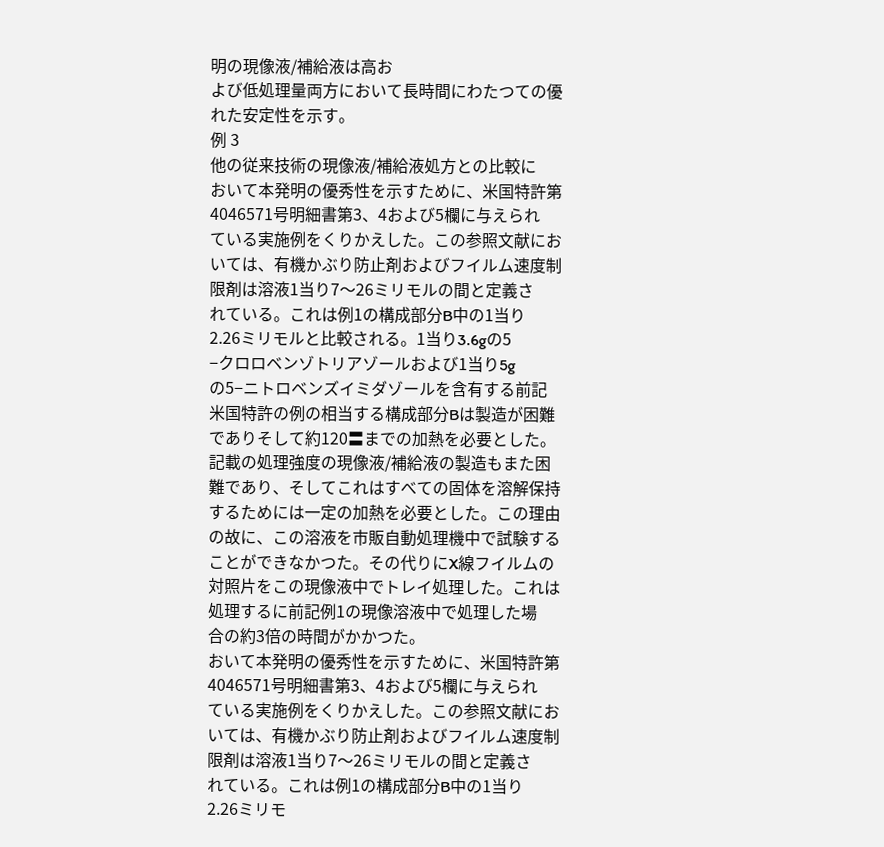明の現像液/補給液は高お
よび低処理量両方において長時間にわたつての優
れた安定性を示す。
例 3
他の従来技術の現像液/補給液処方との比較に
おいて本発明の優秀性を示すために、米国特許第
4046571号明細書第3、4および5欄に与えられ
ている実施例をくりかえした。この参照文献にお
いては、有機かぶり防止剤およびフイルム速度制
限剤は溶液1当り7〜26ミリモルの間と定義さ
れている。これは例1の構成部分B中の1当り
2.26ミリモルと比較される。1当り3.6gの5
−クロロベンゾトリアゾールおよび1当り5g
の5−ニトロベンズイミダゾールを含有する前記
米国特許の例の相当する構成部分Bは製造が困難
でありそして約120〓までの加熱を必要とした。
記載の処理強度の現像液/補給液の製造もまた困
難であり、そしてこれはすべての固体を溶解保持
するためには一定の加熱を必要とした。この理由
の故に、この溶液を市販自動処理機中で試験する
ことができなかつた。その代りにX線フイルムの
対照片をこの現像液中でトレイ処理した。これは
処理するに前記例1の現像溶液中で処理した場
合の約3倍の時間がかかつた。
おいて本発明の優秀性を示すために、米国特許第
4046571号明細書第3、4および5欄に与えられ
ている実施例をくりかえした。この参照文献にお
いては、有機かぶり防止剤およびフイルム速度制
限剤は溶液1当り7〜26ミリモルの間と定義さ
れている。これは例1の構成部分B中の1当り
2.26ミリモ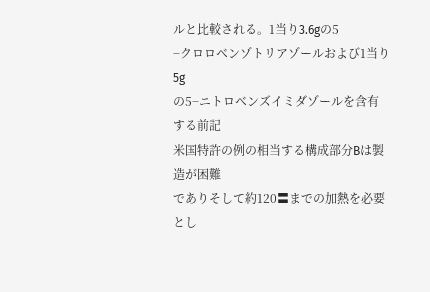ルと比較される。1当り3.6gの5
−クロロベンゾトリアゾールおよび1当り5g
の5−ニトロベンズイミダゾールを含有する前記
米国特許の例の相当する構成部分Bは製造が困難
でありそして約120〓までの加熱を必要とし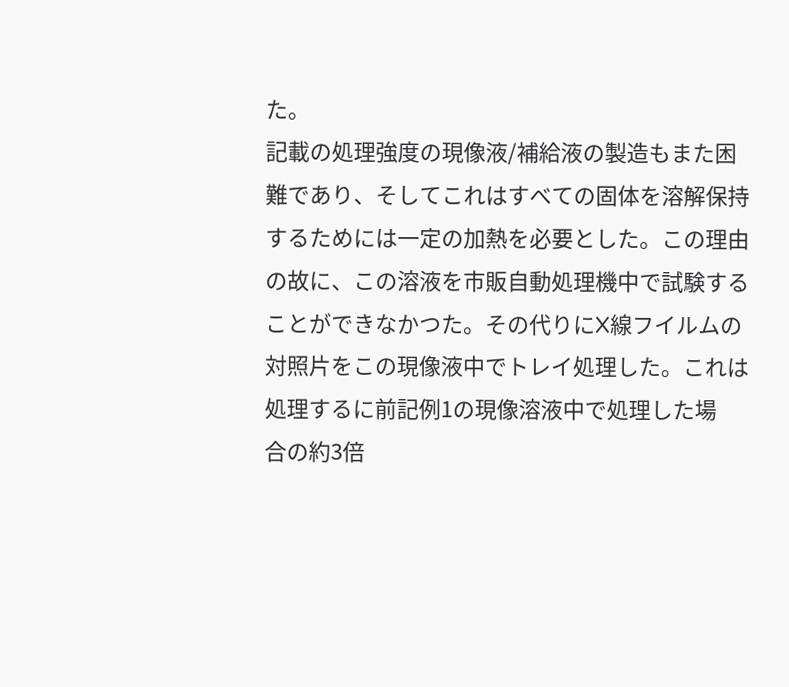た。
記載の処理強度の現像液/補給液の製造もまた困
難であり、そしてこれはすべての固体を溶解保持
するためには一定の加熱を必要とした。この理由
の故に、この溶液を市販自動処理機中で試験する
ことができなかつた。その代りにX線フイルムの
対照片をこの現像液中でトレイ処理した。これは
処理するに前記例1の現像溶液中で処理した場
合の約3倍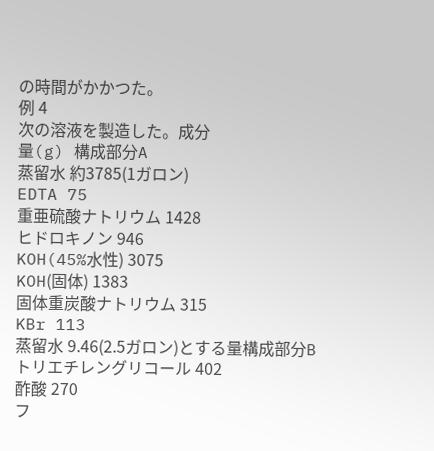の時間がかかつた。
例 4
次の溶液を製造した。成分
量(g) 構成部分A
蒸留水 約3785(1ガロン)
EDTA 75
重亜硫酸ナトリウム 1428
ヒドロキノン 946
KOH(45%水性) 3075
KOH(固体) 1383
固体重炭酸ナトリウム 315
KBr 113
蒸留水 9.46(2.5ガロン)とする量構成部分B
トリエチレングリコール 402
酢酸 270
フ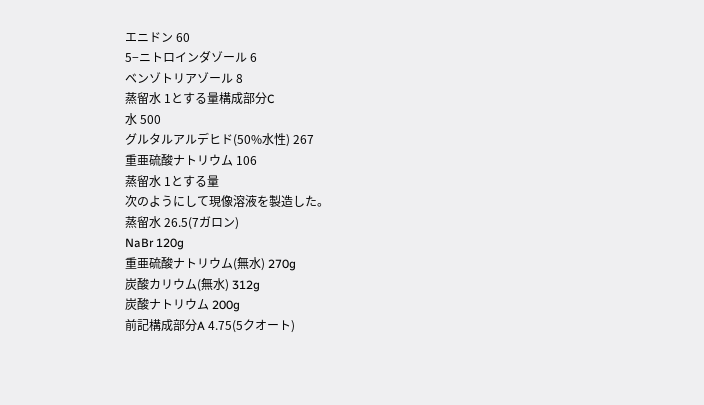エニドン 60
5−ニトロインダゾール 6
ベンゾトリアゾール 8
蒸留水 1とする量構成部分C
水 500
グルタルアルデヒド(50%水性) 267
重亜硫酸ナトリウム 106
蒸留水 1とする量
次のようにして現像溶液を製造した。
蒸留水 26.5(7ガロン)
NaBr 120g
重亜硫酸ナトリウム(無水) 270g
炭酸カリウム(無水) 312g
炭酸ナトリウム 200g
前記構成部分A 4.75(5クオート)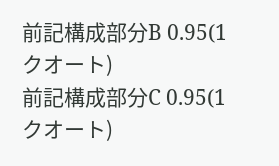前記構成部分B 0.95(1クオート)
前記構成部分C 0.95(1クオート)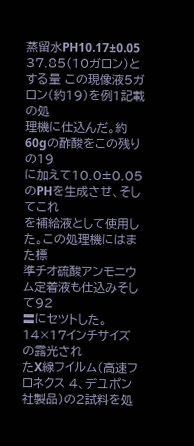蒸留水PH10.17±0.05
37.85(10ガロン)とする量 この現像液5ガロン(約19)を例1記載の処
理機に仕込んだ。約60gの酢酸をこの残りの19
に加えて10.0±0.05のPHを生成させ、そしてこれ
を補給液として使用した。この処理機にはまた標
準チオ硫酸アンモニウム定着液も仕込みそして92
〓にセツトした。14×17インチサイズの露光され
たX線フイルム(高速フロネクス 4、デユポン
社製品)の2試料を処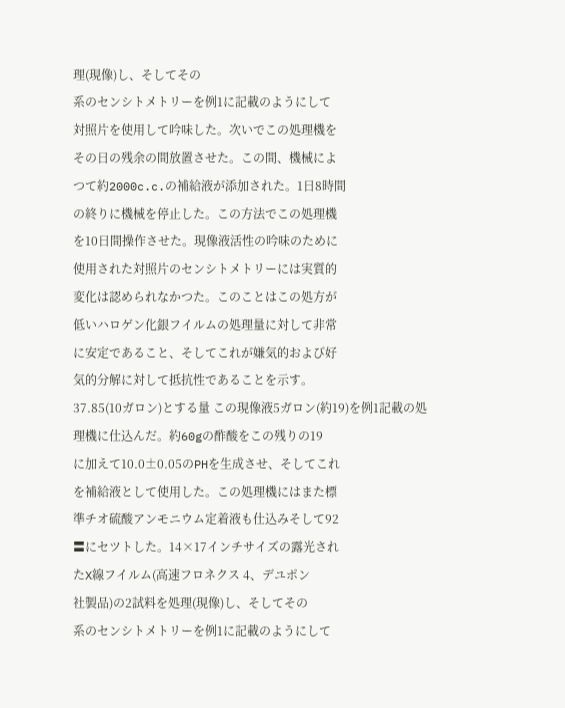理(現像)し、そしてその
系のセンシトメトリーを例1に記載のようにして
対照片を使用して吟味した。次いでこの処理機を
その日の残余の間放置させた。この間、機械によ
つて約2000c.c.の補給液が添加された。1日8時間
の終りに機械を停止した。この方法でこの処理機
を10日間操作させた。現像液活性の吟味のために
使用された対照片のセンシトメトリーには実質的
変化は認められなかつた。このことはこの処方が
低いハロゲン化銀フイルムの処理量に対して非常
に安定であること、そしてこれが嫌気的および好
気的分解に対して抵抗性であることを示す。
37.85(10ガロン)とする量 この現像液5ガロン(約19)を例1記載の処
理機に仕込んだ。約60gの酢酸をこの残りの19
に加えて10.0±0.05のPHを生成させ、そしてこれ
を補給液として使用した。この処理機にはまた標
準チオ硫酸アンモニウム定着液も仕込みそして92
〓にセツトした。14×17インチサイズの露光され
たX線フイルム(高速フロネクス 4、デユポン
社製品)の2試料を処理(現像)し、そしてその
系のセンシトメトリーを例1に記載のようにして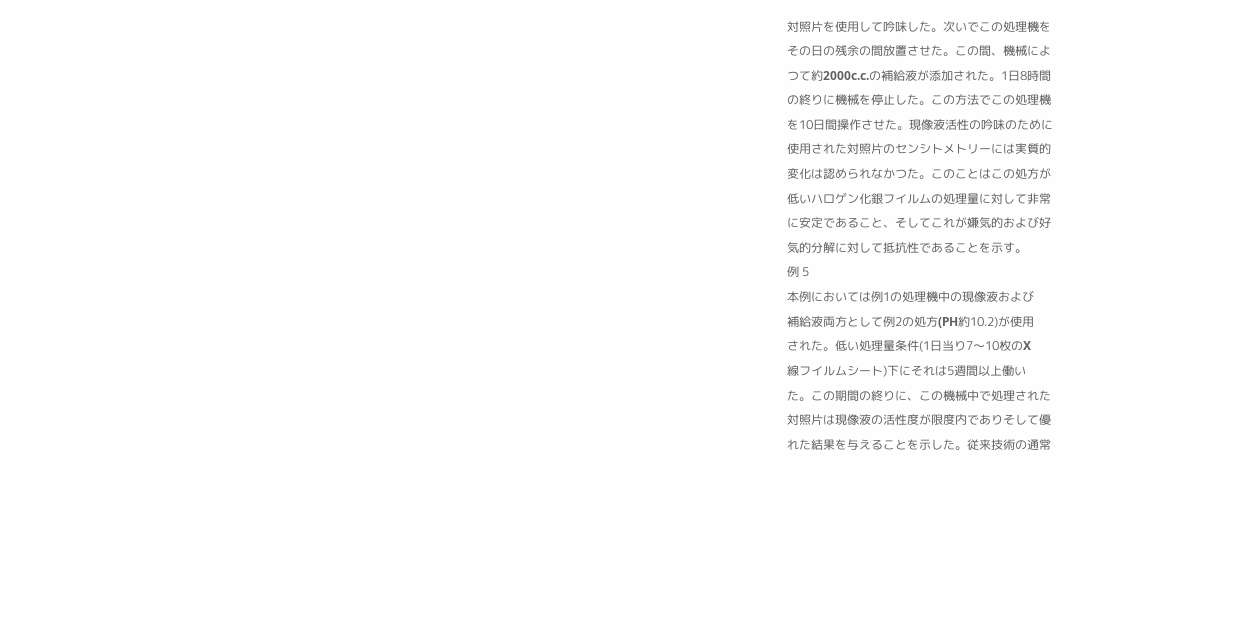対照片を使用して吟味した。次いでこの処理機を
その日の残余の間放置させた。この間、機械によ
つて約2000c.c.の補給液が添加された。1日8時間
の終りに機械を停止した。この方法でこの処理機
を10日間操作させた。現像液活性の吟味のために
使用された対照片のセンシトメトリーには実質的
変化は認められなかつた。このことはこの処方が
低いハロゲン化銀フイルムの処理量に対して非常
に安定であること、そしてこれが嫌気的および好
気的分解に対して抵抗性であることを示す。
例 5
本例においては例1の処理機中の現像液および
補給液両方として例2の処方(PH約10.2)が使用
された。低い処理量条件(1日当り7〜10枚のX
線フイルムシート)下にそれは5週間以上働い
た。この期間の終りに、この機械中で処理された
対照片は現像液の活性度が限度内でありそして優
れた結果を与えることを示した。従来技術の通常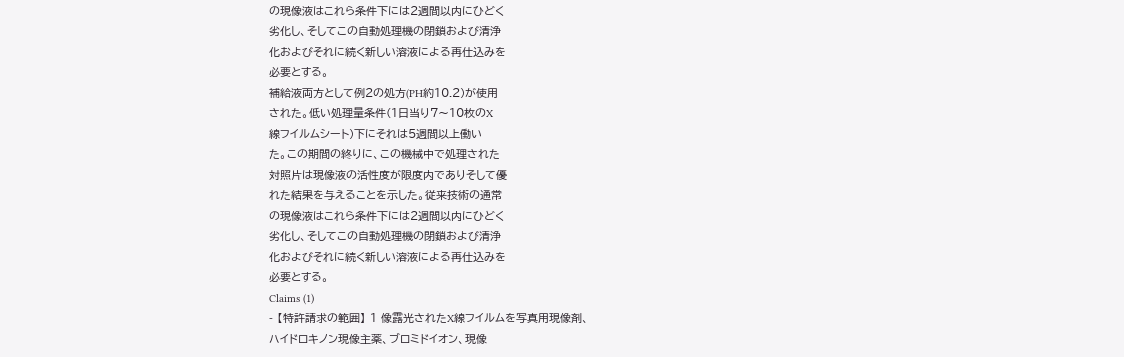の現像液はこれら条件下には2週間以内にひどく
劣化し、そしてこの自動処理機の閉鎖および清浄
化およびそれに続く新しい溶液による再仕込みを
必要とする。
補給液両方として例2の処方(PH約10.2)が使用
された。低い処理量条件(1日当り7〜10枚のX
線フイルムシート)下にそれは5週間以上働い
た。この期間の終りに、この機械中で処理された
対照片は現像液の活性度が限度内でありそして優
れた結果を与えることを示した。従来技術の通常
の現像液はこれら条件下には2週間以内にひどく
劣化し、そしてこの自動処理機の閉鎖および清浄
化およびそれに続く新しい溶液による再仕込みを
必要とする。
Claims (1)
- 【特許請求の範囲】 1 像露光されたX線フイルムを写真用現像剤、
ハイドロキノン現像主薬、ブロミドイオン、現像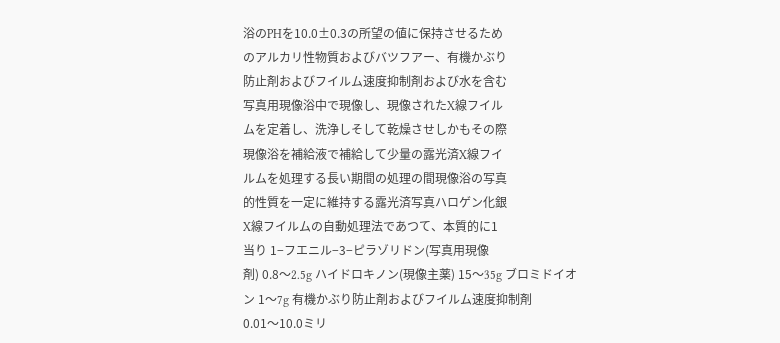浴のPHを10.0±0.3の所望の値に保持させるため
のアルカリ性物質およびバツフアー、有機かぶり
防止剤およびフイルム速度抑制剤および水を含む
写真用現像浴中で現像し、現像されたX線フイル
ムを定着し、洗浄しそして乾燥させしかもその際
現像浴を補給液で補給して少量の露光済X線フイ
ルムを処理する長い期間の処理の間現像浴の写真
的性質を一定に維持する露光済写真ハロゲン化銀
X線フイルムの自動処理法であつて、本質的に1
当り 1−フエニル−3−ピラゾリドン(写真用現像
剤) 0.8〜2.5g ハイドロキノン(現像主薬) 15〜35g ブロミドイオン 1〜7g 有機かぶり防止剤およびフイルム速度抑制剤
0.01〜10.0ミリ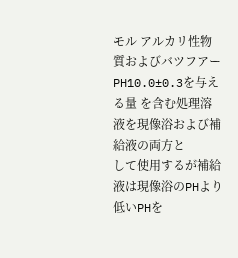モル アルカリ性物質およびバツフアー
PH10.0±0.3を与える量 を含む処理溶液を現像浴および補給液の両方と
して使用するが補給液は現像浴のPHより低いPHを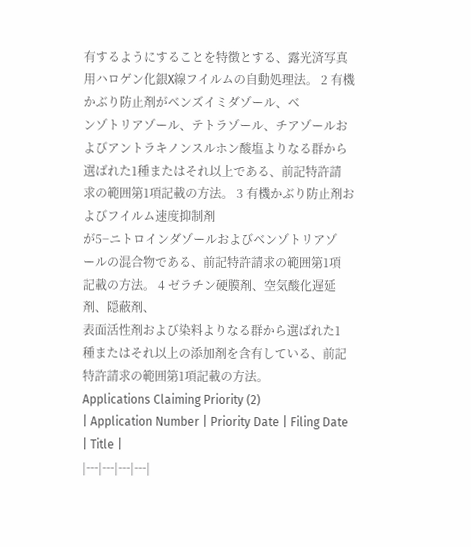有するようにすることを特徴とする、露光済写真
用ハロゲン化銀X線フイルムの自動処理法。 2 有機かぶり防止剤がベンズイミダゾール、ベ
ンゾトリアゾール、テトラゾール、チアゾールお
よびアントラキノンスルホン酸塩よりなる群から
選ばれた1種またはそれ以上である、前記特許請
求の範囲第1項記載の方法。 3 有機かぶり防止剤およびフイルム速度抑制剤
が5−ニトロインダゾールおよびベンゾトリアゾ
ールの混合物である、前記特許請求の範囲第1項
記載の方法。 4 ゼラチン硬膜剤、空気酸化遅延剤、隠蔽剤、
表面活性剤および染料よりなる群から選ばれた1
種またはそれ以上の添加剤を含有している、前記
特許請求の範囲第1項記載の方法。
Applications Claiming Priority (2)
| Application Number | Priority Date | Filing Date | Title |
|---|---|---|---|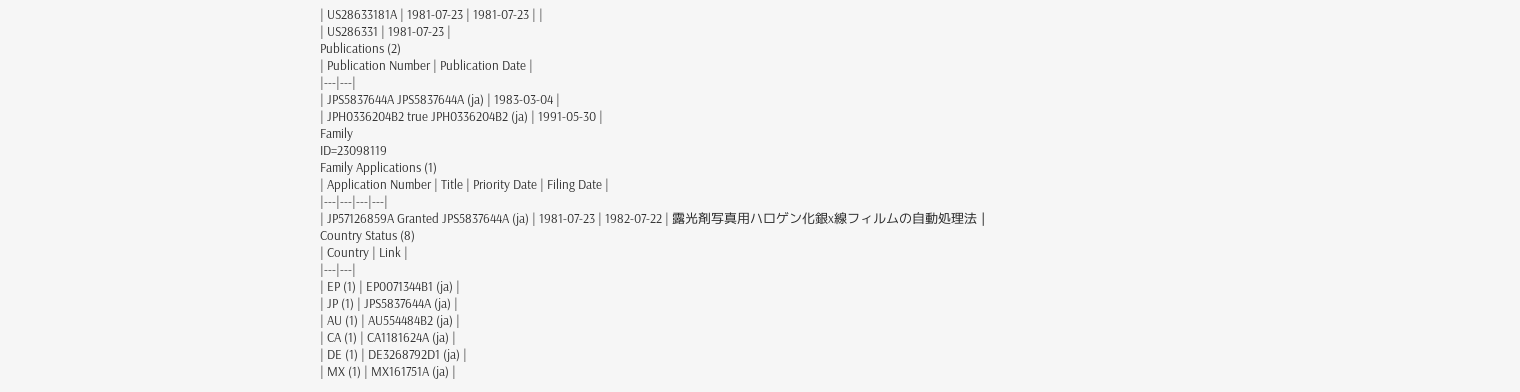| US28633181A | 1981-07-23 | 1981-07-23 | |
| US286331 | 1981-07-23 |
Publications (2)
| Publication Number | Publication Date |
|---|---|
| JPS5837644A JPS5837644A (ja) | 1983-03-04 |
| JPH0336204B2 true JPH0336204B2 (ja) | 1991-05-30 |
Family
ID=23098119
Family Applications (1)
| Application Number | Title | Priority Date | Filing Date |
|---|---|---|---|
| JP57126859A Granted JPS5837644A (ja) | 1981-07-23 | 1982-07-22 | 露光剤写真用ハロゲン化銀x線フィルムの自動処理法 |
Country Status (8)
| Country | Link |
|---|---|
| EP (1) | EP0071344B1 (ja) |
| JP (1) | JPS5837644A (ja) |
| AU (1) | AU554484B2 (ja) |
| CA (1) | CA1181624A (ja) |
| DE (1) | DE3268792D1 (ja) |
| MX (1) | MX161751A (ja) |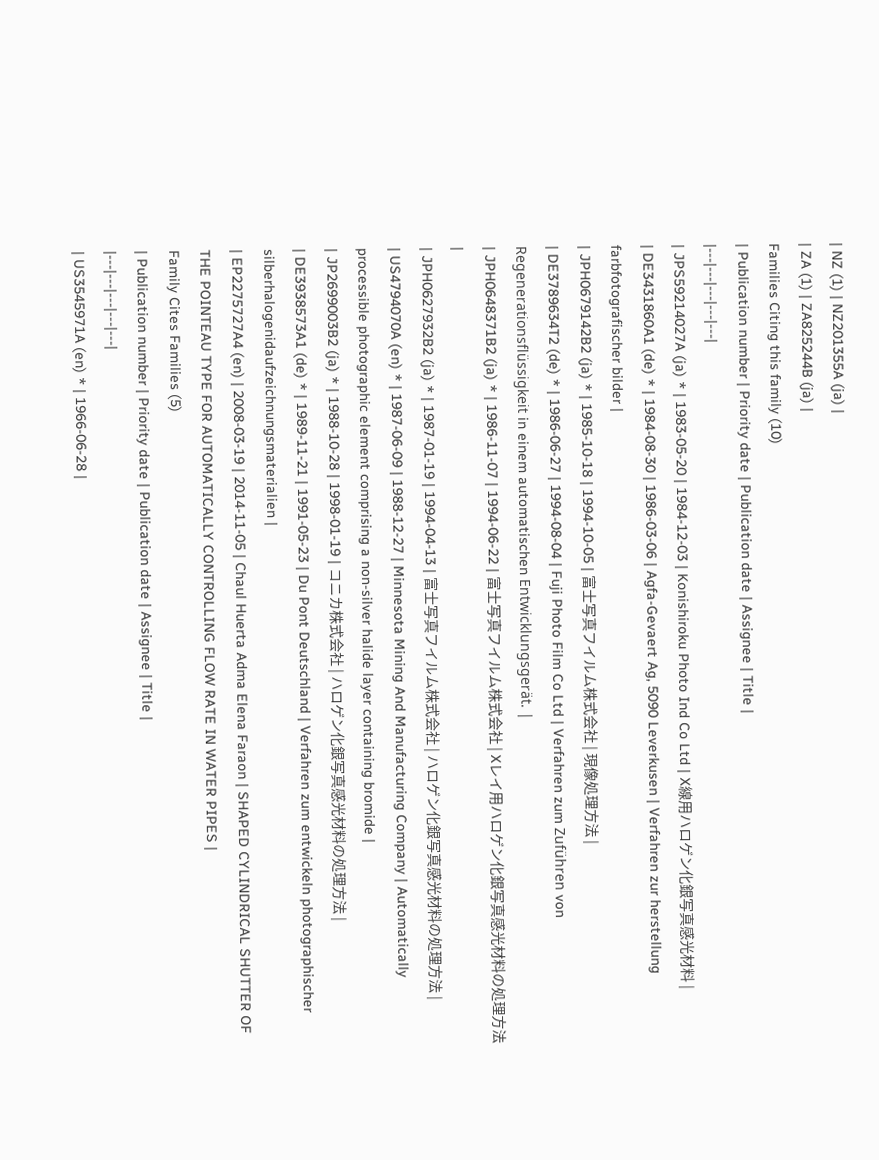| NZ (1) | NZ201355A (ja) |
| ZA (1) | ZA825244B (ja) |
Families Citing this family (10)
| Publication number | Priority date | Publication date | Assignee | Title |
|---|---|---|---|---|
| JPS59214027A (ja) * | 1983-05-20 | 1984-12-03 | Konishiroku Photo Ind Co Ltd | X線用ハロゲン化銀写真感光材料 |
| DE3431860A1 (de) * | 1984-08-30 | 1986-03-06 | Agfa-Gevaert Ag, 5090 Leverkusen | Verfahren zur herstellung farbfotografischer bilder |
| JPH0679142B2 (ja) * | 1985-10-18 | 1994-10-05 | 富士写真フイルム株式会社 | 現像処理方法 |
| DE3789634T2 (de) * | 1986-06-27 | 1994-08-04 | Fuji Photo Film Co Ltd | Verfahren zum Zuführen von Regenerationsflüssigkeit in einem automatischen Entwicklungsgerät. |
| JPH0648371B2 (ja) * | 1986-11-07 | 1994-06-22 | 富士写真フイルム株式会社 | Xレイ用ハロゲン化銀写真感光材料の処理方法 |
| JPH0627932B2 (ja) * | 1987-01-19 | 1994-04-13 | 富士写真フイルム株式会社 | ハロゲン化銀写真感光材料の処理方法 |
| US4794070A (en) * | 1987-06-09 | 1988-12-27 | Minnesota Mining And Manufacturing Company | Automatically processible photographic element comprising a non-silver halide layer containing bromide |
| JP2699003B2 (ja) * | 1988-10-28 | 1998-01-19 | コニカ株式会社 | ハロゲン化銀写真感光材料の処理方法 |
| DE3938573A1 (de) * | 1989-11-21 | 1991-05-23 | Du Pont Deutschland | Verfahren zum entwickeln photographischer silberhalogenidaufzeichnungsmaterialien |
| EP2275727A4 (en) | 2008-03-19 | 2014-11-05 | Chaul Huerta Adma Elena Faraon | SHAPED CYLINDRICAL SHUTTER OF THE POINTEAU TYPE FOR AUTOMATICALLY CONTROLLING FLOW RATE IN WATER PIPES |
Family Cites Families (5)
| Publication number | Priority date | Publication date | Assignee | Title |
|---|---|---|---|---|
| US3545971A (en) * | 1966-06-28 |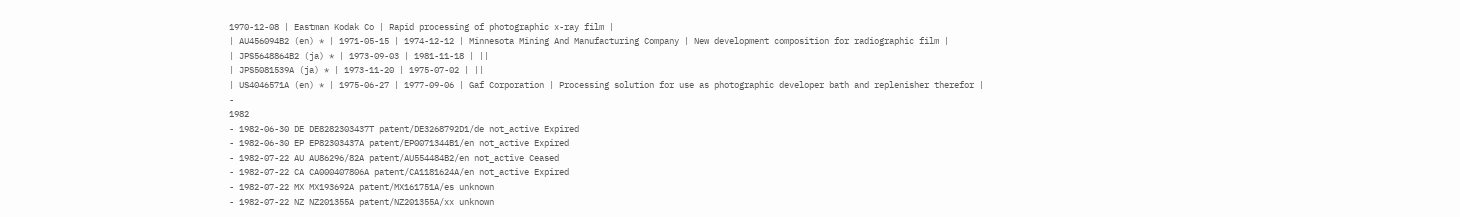1970-12-08 | Eastman Kodak Co | Rapid processing of photographic x-ray film |
| AU456094B2 (en) * | 1971-05-15 | 1974-12-12 | Minnesota Mining And Manufacturing Company | New development composition for radiographic film |
| JPS5648864B2 (ja) * | 1973-09-03 | 1981-11-18 | ||
| JPS5081539A (ja) * | 1973-11-20 | 1975-07-02 | ||
| US4046571A (en) * | 1975-06-27 | 1977-09-06 | Gaf Corporation | Processing solution for use as photographic developer bath and replenisher therefor |
-
1982
- 1982-06-30 DE DE8282303437T patent/DE3268792D1/de not_active Expired
- 1982-06-30 EP EP82303437A patent/EP0071344B1/en not_active Expired
- 1982-07-22 AU AU86296/82A patent/AU554484B2/en not_active Ceased
- 1982-07-22 CA CA000407806A patent/CA1181624A/en not_active Expired
- 1982-07-22 MX MX193692A patent/MX161751A/es unknown
- 1982-07-22 NZ NZ201355A patent/NZ201355A/xx unknown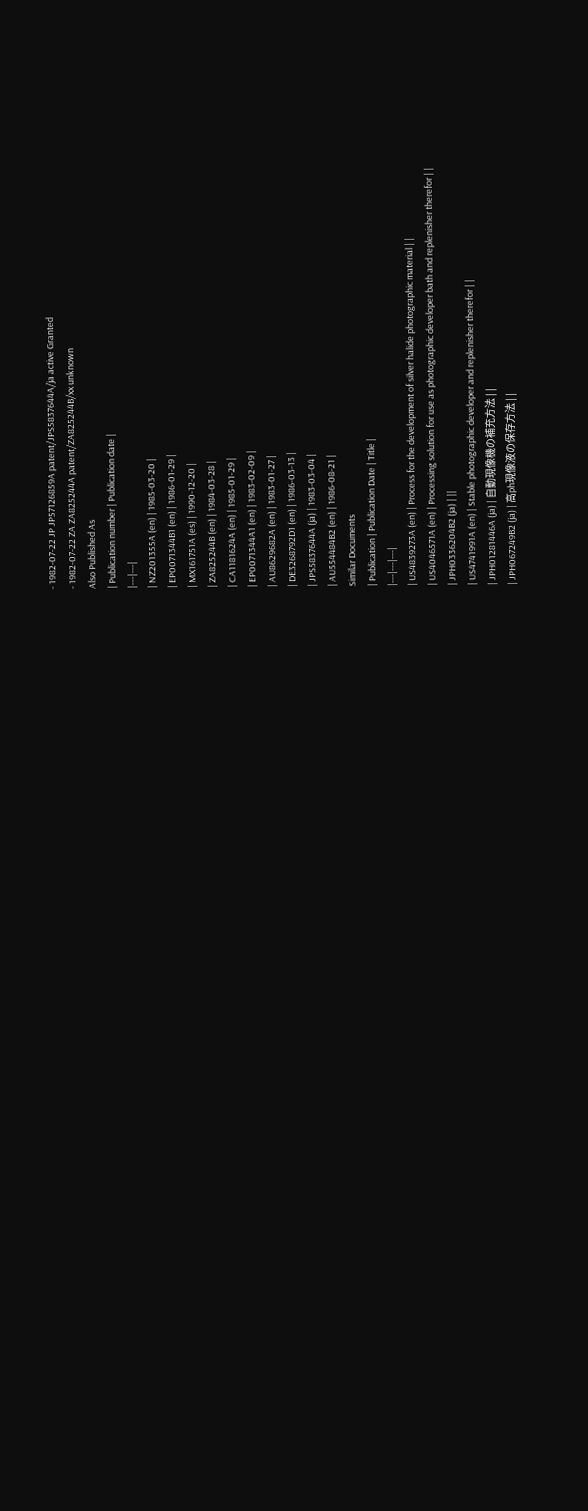- 1982-07-22 JP JP57126859A patent/JPS5837644A/ja active Granted
- 1982-07-22 ZA ZA825244A patent/ZA825244B/xx unknown
Also Published As
| Publication number | Publication date |
|---|---|
| NZ201355A (en) | 1985-03-20 |
| EP0071344B1 (en) | 1986-01-29 |
| MX161751A (es) | 1990-12-20 |
| ZA825244B (en) | 1984-03-28 |
| CA1181624A (en) | 1985-01-29 |
| EP0071344A1 (en) | 1983-02-09 |
| AU8629682A (en) | 1983-01-27 |
| DE3268792D1 (en) | 1986-03-13 |
| JPS5837644A (ja) | 1983-03-04 |
| AU554484B2 (en) | 1986-08-21 |
Similar Documents
| Publication | Publication Date | Title |
|---|---|---|
| US4839273A (en) | Process for the development of silver halide photographic material | |
| US4046571A (en) | Processing solution for use as photographic developer bath and replenisher therefor | |
| JPH0336204B2 (ja) | ||
| US4741991A (en) | Stable photographic developer and replenisher therefor | |
| JPH01281446A (ja) | 自動現像機の補充方法 | |
| JPH067249B2 (ja) | 高ph現像液の保存方法 | |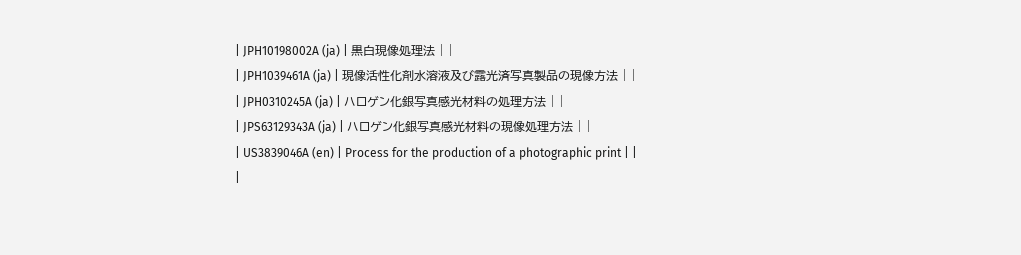| JPH10198002A (ja) | 黒白現像処理法 | |
| JPH1039461A (ja) | 現像活性化剤水溶液及び露光済写真製品の現像方法 | |
| JPH0310245A (ja) | ハロゲン化銀写真感光材料の処理方法 | |
| JPS63129343A (ja) | ハロゲン化銀写真感光材料の現像処理方法 | |
| US3839046A (en) | Process for the production of a photographic print | |
|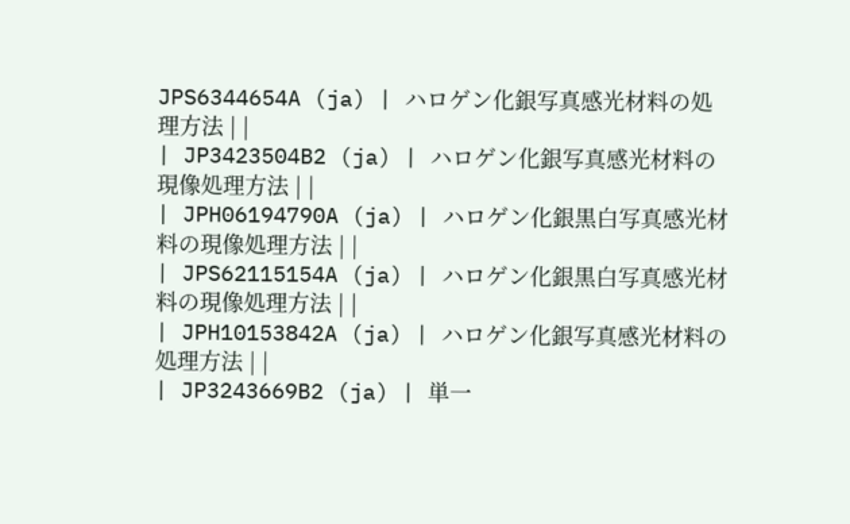JPS6344654A (ja) | ハロゲン化銀写真感光材料の処理方法 | |
| JP3423504B2 (ja) | ハロゲン化銀写真感光材料の現像処理方法 | |
| JPH06194790A (ja) | ハロゲン化銀黒白写真感光材料の現像処理方法 | |
| JPS62115154A (ja) | ハロゲン化銀黒白写真感光材料の現像処理方法 | |
| JPH10153842A (ja) | ハロゲン化銀写真感光材料の処理方法 | |
| JP3243669B2 (ja) | 単一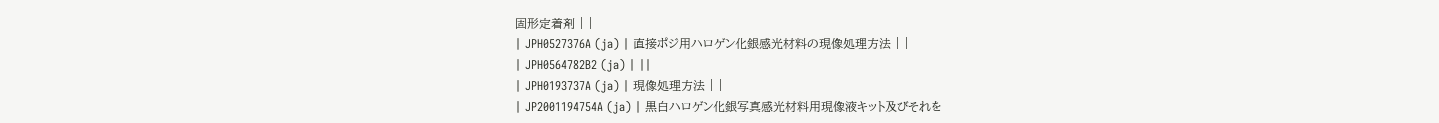固形定着剤 | |
| JPH0527376A (ja) | 直接ポジ用ハロゲン化銀感光材料の現像処理方法 | |
| JPH0564782B2 (ja) | ||
| JPH0193737A (ja) | 現像処理方法 | |
| JP2001194754A (ja) | 黒白ハロゲン化銀写真感光材料用現像液キット及びそれを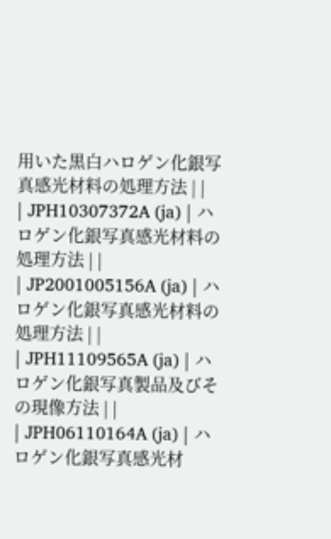用いた黒白ハロゲン化銀写真感光材料の処理方法 | |
| JPH10307372A (ja) | ハロゲン化銀写真感光材料の処理方法 | |
| JP2001005156A (ja) | ハロゲン化銀写真感光材料の処理方法 | |
| JPH11109565A (ja) | ハロゲン化銀写真製品及びその現像方法 | |
| JPH06110164A (ja) | ハロゲン化銀写真感光材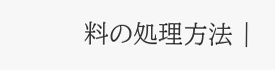料の処理方法 |